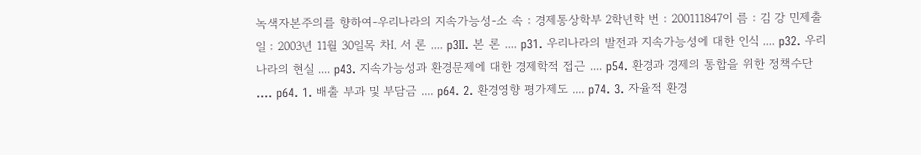녹색자본주의를 향하여-우리나라의 지속가능성-소 속 : 경제통상학부 2학년학 번 : 200111847이 름 : 김 강 민제출일 : 2003년 11월 30일목 차Ⅰ. 서 론 .... p3Ⅱ. 본 론 .... p31. 우리나라의 발전과 지속가능성에 대한 인식 .... p32. 우리나라의 현실 .... p43. 지속가능성과 환경문제에 대한 경제학적 접근 .... p54. 환경과 경제의 통합을 위한 정책수단 .... p64. 1. 배출 부과 및 부담금 .... p64. 2. 환경영향 평가제도 .... p74. 3. 자율적 환경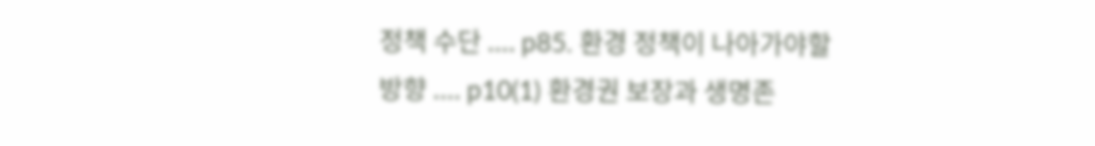정책 수단 .... p85. 환경 정책이 나아가야할 방향 .... p10(1) 환경권 보장과 생명존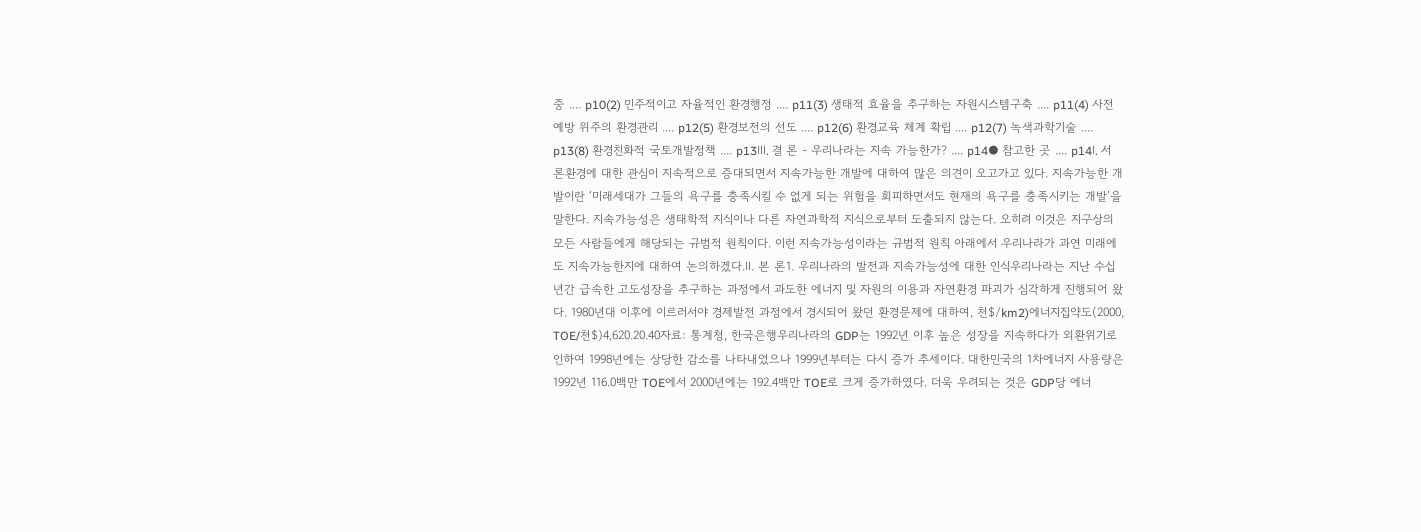중 .... p10(2) 민주적이고 자율적인 환경행정 .... p11(3) 생태적 효율을 추구하는 자원시스템구축 .... p11(4) 사전예방 위주의 환경관리 .... p12(5) 환경보전의 선도 .... p12(6) 환경교육 체계 확립 .... p12(7) 녹색과학기술 .... p13(8) 환경친화적 국토개발정책 .... p13Ⅲ. 결 론 - 우리나라는 지속 가능한가? .... p14● 참고한 곳 .... p14Ⅰ. 서 론환경에 대한 관심이 지속적으로 증대되면서 지속가능한 개발에 대하여 많은 의견이 오고가고 있다. 지속가능한 개발이란 ‘미래세대가 그들의 욕구를 충족시킬 수 없게 되는 위험을 회피하면서도 현재의 욕구를 충족시키는 개발’을 말한다. 지속가능성은 생태학적 지식이나 다른 자연과학적 지식으로부터 도출되지 않는다. 오히려 이것은 지구상의 모든 사람들에게 해당되는 규범적 원칙이다. 이런 지속가능성이라는 규범적 원칙 아래에서 우리나라가 과연 미래에도 지속가능한지에 대하여 논의하겠다.Ⅱ. 본 론1. 우리나라의 발전과 지속가능성에 대한 인식우리나라는 지난 수십 년간 급속한 고도성장을 추구하는 과정에서 과도한 에너지 및 자원의 이용과 자연환경 파괴가 심각하게 진행되어 왔다. 1980년대 이후에 이르러서야 경제발전 과정에서 경시되어 왔던 환경문제에 대하여, 천$/km2)에너지집약도(2000, TOE/천$)4,620.20.40자료: 통계청, 한국은행우리나라의 GDP는 1992년 이후 높은 성장을 지속하다가 외환위기로 인하여 1998년에는 상당한 감소를 나타내었으나 1999년부터는 다시 증가 추세이다. 대한민국의 1차에너지 사용량은 1992년 116.0백만 TOE에서 2000년에는 192.4백만 TOE로 크게 증가하였다. 더욱 우려되는 것은 GDP당 에너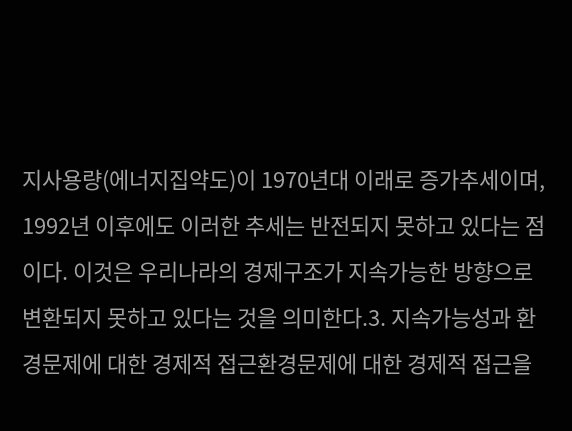지사용량(에너지집약도)이 1970년대 이래로 증가추세이며, 1992년 이후에도 이러한 추세는 반전되지 못하고 있다는 점이다. 이것은 우리나라의 경제구조가 지속가능한 방향으로 변환되지 못하고 있다는 것을 의미한다.3. 지속가능성과 환경문제에 대한 경제적 접근환경문제에 대한 경제적 접근을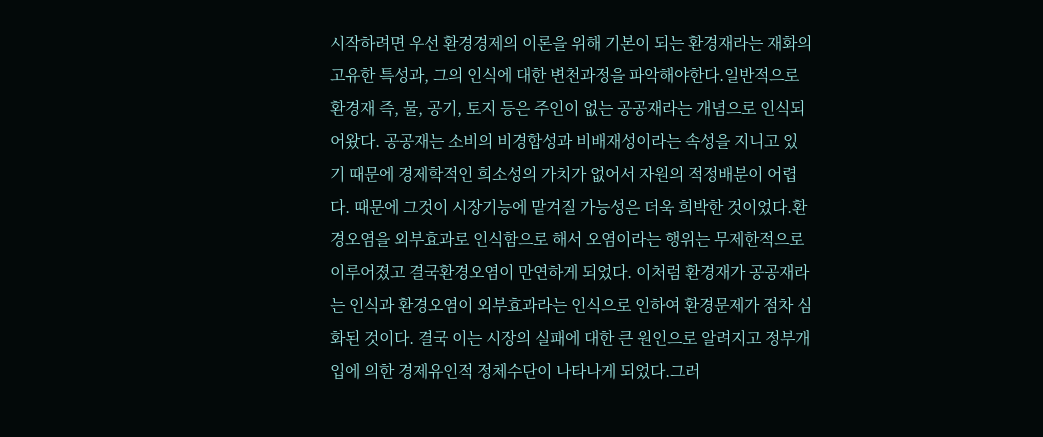시작하려면 우선 환경경제의 이론을 위해 기본이 되는 환경재라는 재화의 고유한 특성과, 그의 인식에 대한 변천과정을 파악해야한다.일반적으로 환경재 즉, 물, 공기, 토지 등은 주인이 없는 공공재라는 개념으로 인식되어왔다. 공공재는 소비의 비경합성과 비배재성이라는 속성을 지니고 있기 때문에 경제학적인 희소성의 가치가 없어서 자원의 적정배분이 어렵다. 때문에 그것이 시장기능에 맡겨질 가능성은 더욱 희박한 것이었다.환경오염을 외부효과로 인식함으로 해서 오염이라는 행위는 무제한적으로 이루어졌고 결국환경오염이 만연하게 되었다. 이처럼 환경재가 공공재라는 인식과 환경오염이 외부효과라는 인식으로 인하여 환경문제가 점차 심화된 것이다. 결국 이는 시장의 실패에 대한 큰 원인으로 알려지고 정부개입에 의한 경제유인적 정체수단이 나타나게 되었다.그러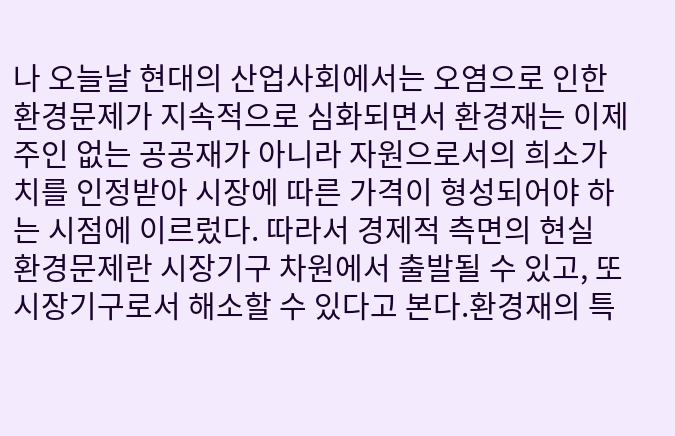나 오늘날 현대의 산업사회에서는 오염으로 인한 환경문제가 지속적으로 심화되면서 환경재는 이제 주인 없는 공공재가 아니라 자원으로서의 희소가치를 인정받아 시장에 따른 가격이 형성되어야 하는 시점에 이르렀다. 따라서 경제적 측면의 현실 환경문제란 시장기구 차원에서 출발될 수 있고, 또 시장기구로서 해소할 수 있다고 본다.환경재의 특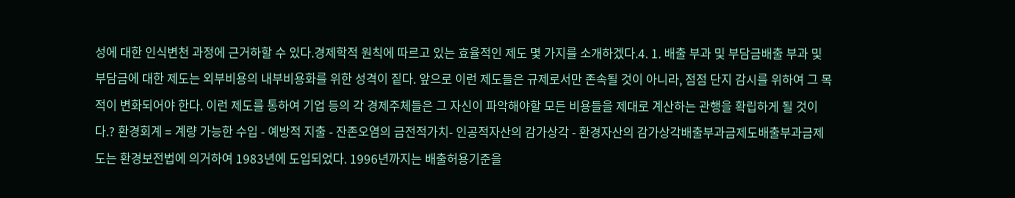성에 대한 인식변천 과정에 근거하할 수 있다.경제학적 원칙에 따르고 있는 효율적인 제도 몇 가지를 소개하겠다.4. 1. 배출 부과 및 부담금배출 부과 및 부담금에 대한 제도는 외부비용의 내부비용화를 위한 성격이 짙다. 앞으로 이런 제도들은 규제로서만 존속될 것이 아니라, 점점 단지 감시를 위하여 그 목적이 변화되어야 한다. 이런 제도를 통하여 기업 등의 각 경제주체들은 그 자신이 파악해야할 모든 비용들을 제대로 계산하는 관행을 확립하게 될 것이다.? 환경회계 = 계량 가능한 수입 - 예방적 지출 - 잔존오염의 금전적가치- 인공적자산의 감가상각 - 환경자산의 감가상각배출부과금제도배출부과금제도는 환경보전법에 의거하여 1983년에 도입되었다. 1996년까지는 배출허용기준을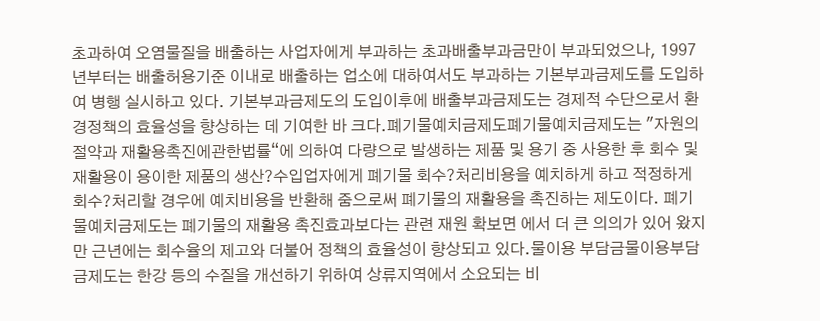초과하여 오염물질을 배출하는 사업자에게 부과하는 초과배출부과금만이 부과되었으나, 1997년부터는 배출허용기준 이내로 배출하는 업소에 대하여서도 부과하는 기본부과금제도를 도입하여 병행 실시하고 있다. 기본부과금제도의 도입이후에 배출부과금제도는 경제적 수단으로서 환경정책의 효율성을 향상하는 데 기여한 바 크다.폐기물예치금제도폐기물예치금제도는 "자원의절약과 재활용촉진에관한법률“에 의하여 다량으로 발생하는 제품 및 용기 중 사용한 후 회수 및 재활용이 용이한 제품의 생산?수입업자에게 폐기물 회수?처리비용을 예치하게 하고 적정하게 회수?처리할 경우에 예치비용을 반환해 줌으로써 폐기물의 재활용을 촉진하는 제도이다. 폐기물예치금제도는 폐기물의 재활용 촉진효과보다는 관련 재원 확보면 에서 더 큰 의의가 있어 왔지만 근년에는 회수율의 제고와 더불어 정책의 효율성이 향상되고 있다.물이용 부담금물이용부담금제도는 한강 등의 수질을 개선하기 위하여 상류지역에서 소요되는 비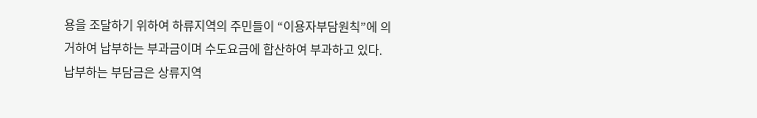용을 조달하기 위하여 하류지역의 주민들이 “이용자부담원칙”에 의거하여 납부하는 부과금이며 수도요금에 합산하여 부과하고 있다. 납부하는 부담금은 상류지역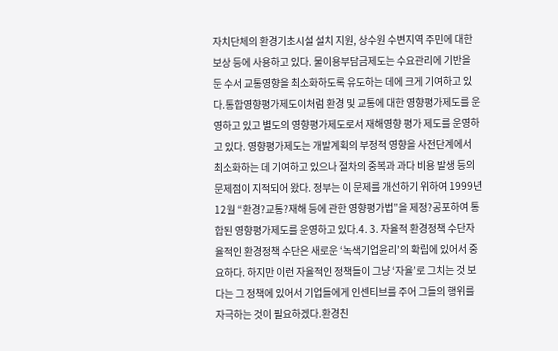자치단체의 환경기초시설 설치 지원, 상수원 수변지역 주민에 대한 보상 등에 사용하고 있다. 물이용부담금제도는 수요관리에 기반을 둔 수서 교통영향을 최소화하도록 유도하는 데에 크게 기여하고 있다.통합영향평가제도이처럼 환경 및 교통에 대한 영향평가제도를 운영하고 있고 별도의 영향평가제도로서 재해영향 평가 제도를 운영하고 있다. 영향평가제도는 개발계획의 부정적 영향을 사전단계에서 최소화하는 데 기여하고 있으나 절차의 중복과 과다 비용 발생 등의 문제점이 지적되어 왔다. 정부는 이 문제를 개선하기 위하여 1999년 12월 “환경?교통?재해 등에 관한 영향평가법”을 제정?공포하여 통합된 영향평가제도를 운영하고 있다.4. 3. 자율적 환경정책 수단자율적인 환경정책 수단은 새로운 ‘녹색기업윤리’의 확립에 있어서 중요하다. 하지만 이런 자율적인 정책들이 그냥 ‘자율’로 그치는 것 보다는 그 정책에 있어서 기업들에게 인센티브를 주어 그들의 행위를 자극하는 것이 필요하겠다.환경친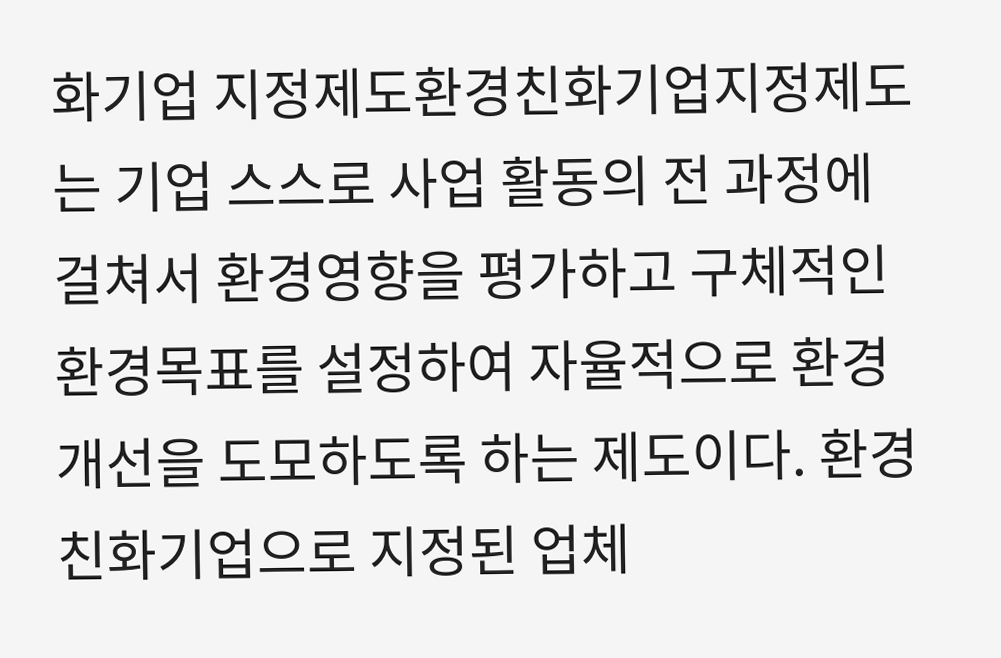화기업 지정제도환경친화기업지정제도는 기업 스스로 사업 활동의 전 과정에 걸쳐서 환경영향을 평가하고 구체적인 환경목표를 설정하여 자율적으로 환경개선을 도모하도록 하는 제도이다. 환경친화기업으로 지정된 업체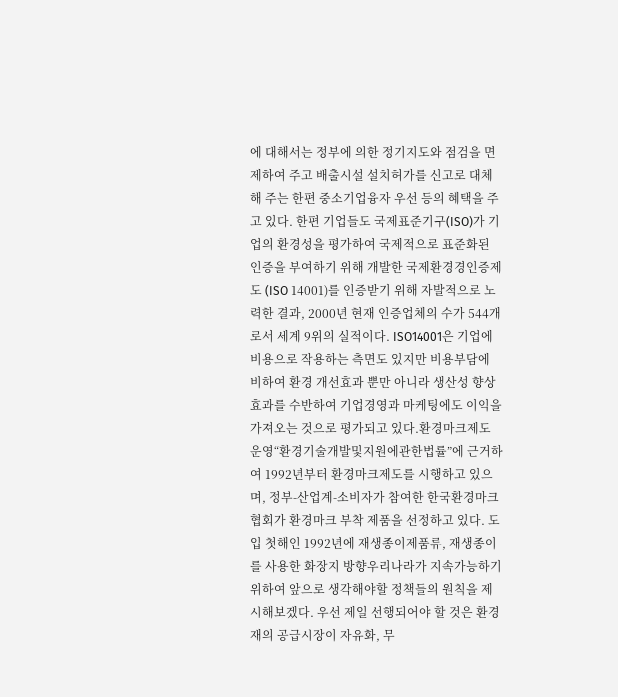에 대해서는 정부에 의한 정기지도와 점검을 면제하여 주고 배출시설 설치허가를 신고로 대체해 주는 한편 중소기업융자 우선 등의 혜택을 주고 있다. 한편 기업들도 국제표준기구(ISO)가 기업의 환경성을 평가하여 국제적으로 표준화된 인증을 부여하기 위해 개발한 국제환경경인증제도 (ISO 14001)를 인증받기 위해 자발적으로 노력한 결과, 2000년 현재 인증업체의 수가 544개로서 세계 9위의 실적이다. ISO14001은 기업에 비용으로 작용하는 측면도 있지만 비용부담에 비하여 환경 개선효과 뿐만 아니라 생산성 향상 효과를 수반하여 기업경영과 마케팅에도 이익을 가져오는 것으로 평가되고 있다.환경마크제도 운영“환경기술개발및지원에관한법률”에 근거하여 1992년부터 환경마크제도를 시행하고 있으며, 정부-산업계-소비자가 참여한 한국환경마크협회가 환경마크 부착 제품을 선정하고 있다. 도입 첫해인 1992년에 재생종이제품류, 재생종이를 사용한 화장지 방향우리나라가 지속가능하기 위하여 앞으로 생각해야할 정책들의 원칙을 제시해보겠다. 우선 제일 선행되어야 할 것은 환경재의 공급시장이 자유화, 무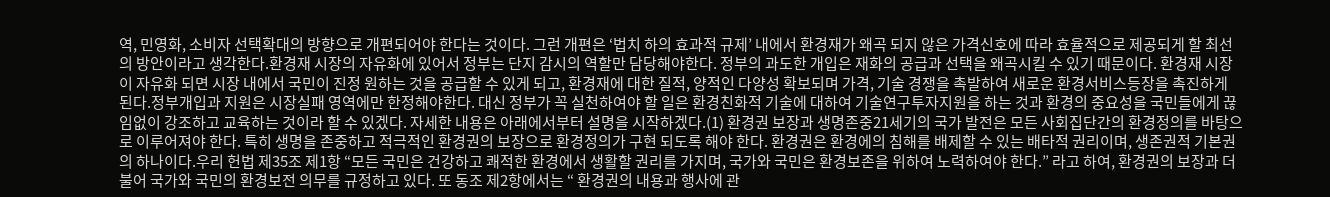역, 민영화, 소비자 선택확대의 방향으로 개편되어야 한다는 것이다. 그런 개편은 ‘법치 하의 효과적 규제’ 내에서 환경재가 왜곡 되지 않은 가격신호에 따라 효율적으로 제공되게 할 최선의 방안이라고 생각한다.환경재 시장의 자유화에 있어서 정부는 단지 감시의 역할만 담당해야한다. 정부의 과도한 개입은 재화의 공급과 선택을 왜곡시킬 수 있기 때문이다. 환경재 시장이 자유화 되면 시장 내에서 국민이 진정 원하는 것을 공급할 수 있게 되고, 환경재에 대한 질적, 양적인 다양성 확보되며 가격, 기술 경쟁을 촉발하여 새로운 환경서비스등장을 촉진하게 된다.정부개입과 지원은 시장실패 영역에만 한정해야한다. 대신 정부가 꼭 실천하여야 할 일은 환경친화적 기술에 대하여 기술연구투자지원을 하는 것과 환경의 중요성을 국민들에게 끊임없이 강조하고 교육하는 것이라 할 수 있겠다. 자세한 내용은 아래에서부터 설명을 시작하겠다.(1) 환경권 보장과 생명존중21세기의 국가 발전은 모든 사회집단간의 환경정의를 바탕으로 이루어져야 한다. 특히 생명을 존중하고 적극적인 환경권의 보장으로 환경정의가 구현 되도록 해야 한다. 환경권은 환경에의 침해를 배제할 수 있는 배타적 권리이며, 생존권적 기본권의 하나이다.우리 헌법 제35조 제1항 “모든 국민은 건강하고 쾌적한 환경에서 생활할 권리를 가지며, 국가와 국민은 환경보존을 위하여 노력하여야 한다.” 라고 하여, 환경권의 보장과 더불어 국가와 국민의 환경보전 의무를 규정하고 있다. 또 동조 제2항에서는 “ 환경권의 내용과 행사에 관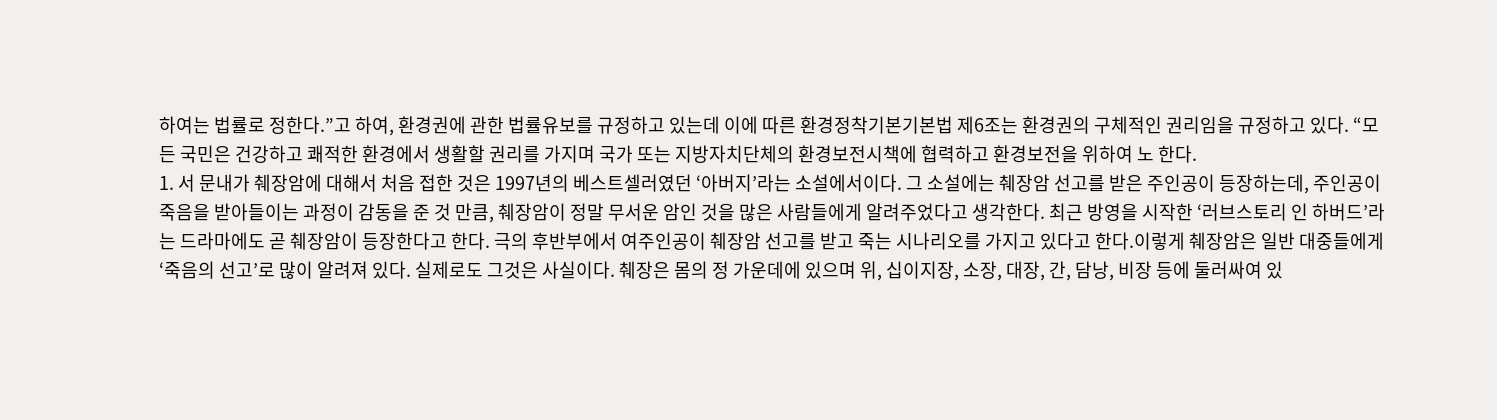하여는 법률로 정한다.”고 하여, 환경권에 관한 법률유보를 규정하고 있는데 이에 따른 환경정착기본기본법 제6조는 환경권의 구체적인 권리임을 규정하고 있다. “모든 국민은 건강하고 쾌적한 환경에서 생활할 권리를 가지며 국가 또는 지방자치단체의 환경보전시책에 협력하고 환경보전을 위하여 노 한다.
1. 서 문내가 췌장암에 대해서 처음 접한 것은 1997년의 베스트셀러였던 ‘아버지’라는 소설에서이다. 그 소설에는 췌장암 선고를 받은 주인공이 등장하는데, 주인공이 죽음을 받아들이는 과정이 감동을 준 것 만큼, 췌장암이 정말 무서운 암인 것을 많은 사람들에게 알려주었다고 생각한다. 최근 방영을 시작한 ‘러브스토리 인 하버드’라는 드라마에도 곧 췌장암이 등장한다고 한다. 극의 후반부에서 여주인공이 췌장암 선고를 받고 죽는 시나리오를 가지고 있다고 한다.이렇게 췌장암은 일반 대중들에게 ‘죽음의 선고’로 많이 알려져 있다. 실제로도 그것은 사실이다. 췌장은 몸의 정 가운데에 있으며 위, 십이지장, 소장, 대장, 간, 담낭, 비장 등에 둘러싸여 있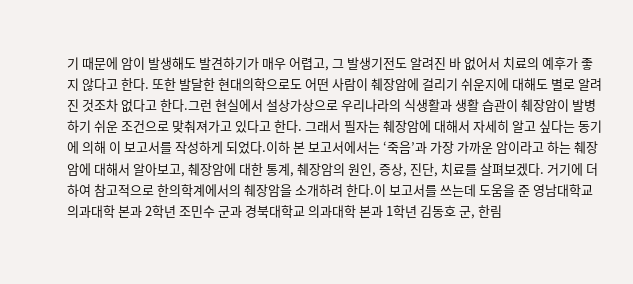기 때문에 암이 발생해도 발견하기가 매우 어렵고, 그 발생기전도 알려진 바 없어서 치료의 예후가 좋지 않다고 한다. 또한 발달한 현대의학으로도 어떤 사람이 췌장암에 걸리기 쉬운지에 대해도 별로 알려진 것조차 없다고 한다.그런 현실에서 설상가상으로 우리나라의 식생활과 생활 습관이 췌장암이 발병하기 쉬운 조건으로 맞춰져가고 있다고 한다. 그래서 필자는 췌장암에 대해서 자세히 알고 싶다는 동기에 의해 이 보고서를 작성하게 되었다.이하 본 보고서에서는 ‘죽음’과 가장 가까운 암이라고 하는 췌장암에 대해서 알아보고, 췌장암에 대한 통계, 췌장암의 원인, 증상, 진단, 치료를 살펴보겠다. 거기에 더하여 참고적으로 한의학계에서의 췌장암을 소개하려 한다.이 보고서를 쓰는데 도움을 준 영남대학교 의과대학 본과 2학년 조민수 군과 경북대학교 의과대학 본과 1학년 김동호 군, 한림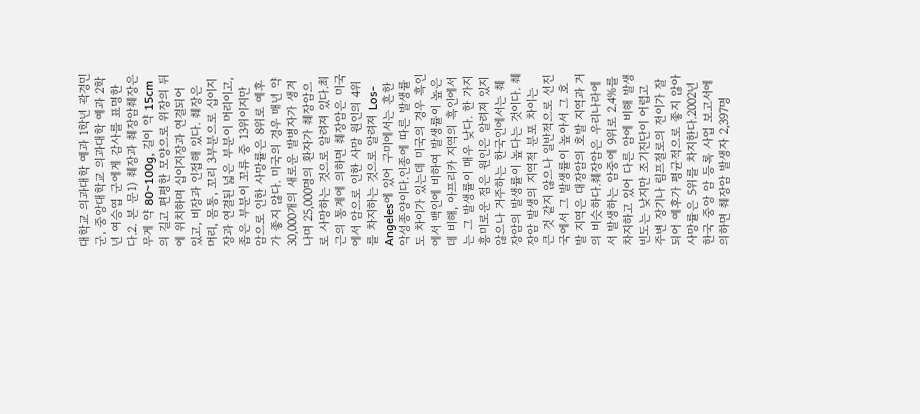대학교 의과대학 예과 1학년 곽경민 군, 중앙대학교 의과대학 예과 2학년 여승엽 군에게 감사를 표명한다.2. 본 문1) 췌장과 췌장암췌장은 무게 약 80~100g, 길이 약 15cm의 길고 편평한 모양으로 위장의 뒤에 위치하며 십이지장과 연결되어 있고, 비장과 인접해 있다. 췌장은 머리, 몸통, 꼬리 3부분으로 십이지장과 연결된 넓은 부분이 머리이고, 좁은 부분이 꼬류 중 13위이지만 암으로 인한 사망률은 8위로 예후가 좋지 않다. 미국의 경우 매년 약 30,000개의 새로운 발병자가 생겨나며 25,000명의 환자가 췌장암으로 사망하는 것으로 알려져 있다.최근의 통계에 의하면 췌장암은 미국에서 암으로 인한 사망 원인의 4위를 차지하는 것으로 알려져 Los-Angeles에 있어 구미에서는 흔한 악성종양이다.인종에 따른 발생률도 차이가 있는데 미국의 경우 흑인에서 백인에 비하여 발생률이 높은데 비해, 아프리카 지역의 흑인에서는 그 발생률이 매우 낮다. 한 가지 흥미로운 점은 원인은 알려져 있지 않으나 거주하는 한국인에서는 췌장암의 발생률이 높다는 것이다. 췌장암 발생의 지역적 분포 차이는 큰 것 같지 않으나 일반적으로 선진국에서 그 발생률이 높아서 그 호발 지역은 대장암의 호발 지역과 거의 비슷하다.췌장암은 우리나라에서 발생하는 암중에 9위로 2.4%를 차지하고 있어 다른 암에 비해 발생빈도는 낮지만 조기진단이 어렵고 주변 장기나 림프절로의 전이가 잘 되어 예후가 평균적으로 좋지 않아 사망률은 5위를 차지한다.2002년 한국 중앙 암 등록 사업 보고서에 의하면 췌장암 발생자 2,397명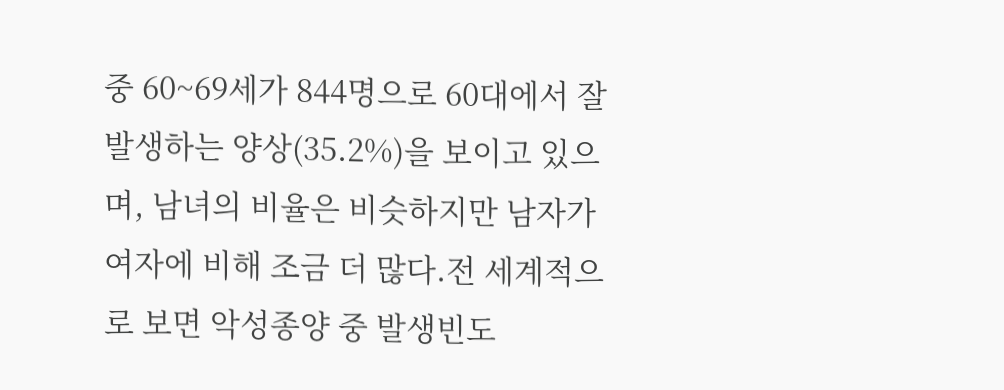중 60~69세가 844명으로 60대에서 잘 발생하는 양상(35.2%)을 보이고 있으며, 남녀의 비율은 비슷하지만 남자가 여자에 비해 조금 더 많다.전 세계적으로 보면 악성종양 중 발생빈도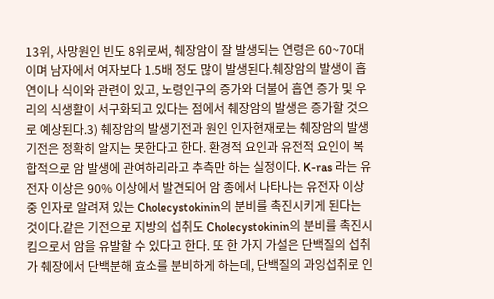13위, 사망원인 빈도 8위로써, 췌장암이 잘 발생되는 연령은 60~70대이며 남자에서 여자보다 1.5배 정도 많이 발생된다.췌장암의 발생이 흡연이나 식이와 관련이 있고, 노령인구의 증가와 더불어 흡연 증가 및 우리의 식생활이 서구화되고 있다는 점에서 췌장암의 발생은 증가할 것으로 예상된다.3) 췌장암의 발생기전과 원인 인자현재로는 췌장암의 발생기전은 정확히 알지는 못한다고 한다. 환경적 요인과 유전적 요인이 복합적으로 암 발생에 관여하리라고 추측만 하는 실정이다. K-ras 라는 유전자 이상은 90% 이상에서 발견되어 암 종에서 나타나는 유전자 이상 중 인자로 알려져 있는 Cholecystokinin의 분비를 촉진시키게 된다는 것이다.같은 기전으로 지방의 섭취도 Cholecystokinin의 분비를 촉진시킴으로서 암을 유발할 수 있다고 한다. 또 한 가지 가설은 단백질의 섭취가 췌장에서 단백분해 효소를 분비하게 하는데, 단백질의 과잉섭취로 인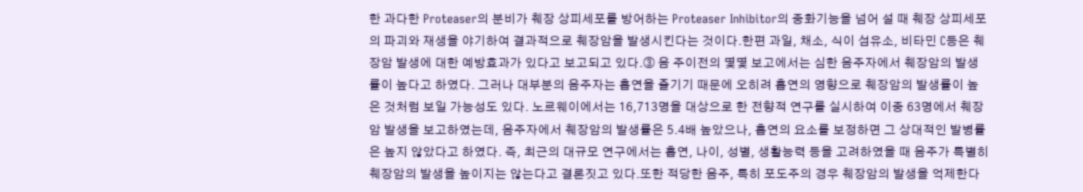한 과다한 Proteaser의 분비가 췌장 상피세포를 방어하는 Proteaser Inhibitor의 중화기능을 넘어 설 때 췌장 상피세포의 파괴와 재생을 야기하여 결과적으로 췌장암을 발생시킨다는 것이다.한편 과일, 채소, 식이 섬유소, 비타민 C등은 췌장암 발생에 대한 예방효과가 있다고 보고되고 있다.③ 음 주이전의 몇몇 보고에서는 심한 음주자에서 췌장암의 발생률이 높다고 하였다. 그러나 대부분의 음주자는 흡연을 즐기기 때문에 오히려 흡연의 영향으로 췌장암의 발생률이 높은 것처럼 보일 가능성도 있다. 노르웨이에서는 16,713명을 대상으로 한 전향적 연구를 실시하여 이중 63명에서 췌장암 발생을 보고하였는데, 음주자에서 췌장암의 발생률은 5.4배 높았으나, 흡연의 요소를 보정하면 그 상대적인 발병률은 높지 않았다고 하였다. 즉, 최근의 대규모 연구에서는 흡연, 나이, 성별, 생활능력 등을 고려하였을 때 음주가 특별히 췌장암의 발생을 높이지는 않는다고 결론짓고 있다.또한 적당한 음주, 특히 포도주의 경우 췌장암의 발생을 억제한다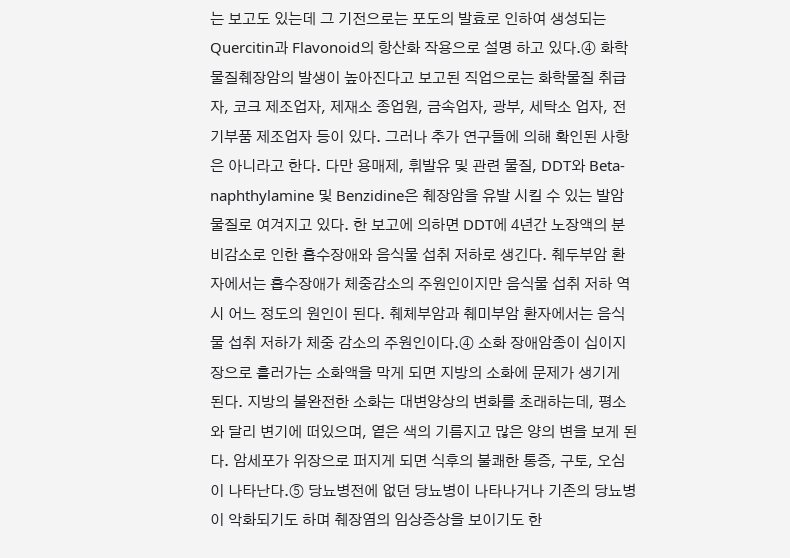는 보고도 있는데 그 기전으로는 포도의 발효로 인하여 생성되는 Quercitin과 Flavonoid의 항산화 작용으로 설명 하고 있다.④ 화학물질췌장암의 발생이 높아진다고 보고된 직업으로는 화학물질 취급자, 코크 제조업자, 제재소 종업원, 금속업자, 광부, 세탁소 업자, 전기부품 제조업자 등이 있다. 그러나 추가 연구들에 의해 확인된 사항은 아니라고 한다. 다만 용매제, 휘발유 및 관련 물질, DDT와 Beta-naphthylamine 및 Benzidine은 췌장암을 유발 시킬 수 있는 발암물질로 여겨지고 있다. 한 보고에 의하면 DDT에 4년간 노장액의 분비감소로 인한 흡수장애와 음식물 섭취 저하로 생긴다. 췌두부암 환자에서는 흡수장애가 체중감소의 주원인이지만 음식물 섭취 저하 역시 어느 정도의 원인이 된다. 췌체부암과 췌미부암 환자에서는 음식물 섭취 저하가 체중 감소의 주원인이다.④ 소화 장애암종이 십이지장으로 흘러가는 소화액을 막게 되면 지방의 소화에 문제가 생기게 된다. 지방의 불완전한 소화는 대변양상의 변화를 초래하는데, 평소와 달리 변기에 떠있으며, 옅은 색의 기름지고 많은 양의 변을 보게 된다. 암세포가 위장으로 퍼지게 되면 식후의 불쾌한 통증, 구토, 오심이 나타난다.⑤ 당뇨병전에 없던 당뇨병이 나타나거나 기존의 당뇨병이 악화되기도 하며 췌장염의 임상증상을 보이기도 한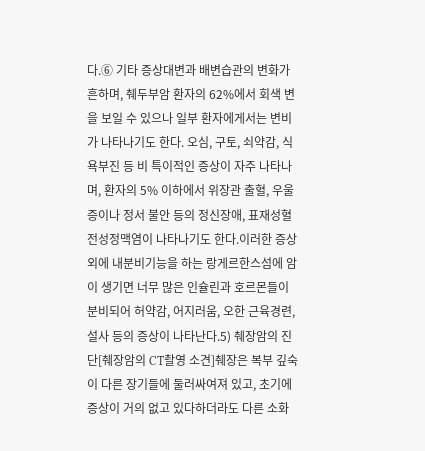다.⑥ 기타 증상대변과 배변습관의 변화가 흔하며, 췌두부암 환자의 62%에서 회색 변을 보일 수 있으나 일부 환자에게서는 변비가 나타나기도 한다. 오심, 구토, 쇠약감, 식욕부진 등 비 특이적인 증상이 자주 나타나며, 환자의 5% 이하에서 위장관 출혈, 우울증이나 정서 불안 등의 정신장애, 표재성혈전성정맥염이 나타나기도 한다.이러한 증상 외에 내분비기능을 하는 랑게르한스섬에 암이 생기면 너무 많은 인슐린과 호르몬들이 분비되어 허약감, 어지러움, 오한 근육경련, 설사 등의 증상이 나타난다.5) 췌장암의 진단[췌장암의 CT촬영 소견]췌장은 복부 깊숙이 다른 장기들에 둘러싸여져 있고, 초기에 증상이 거의 없고 있다하더라도 다른 소화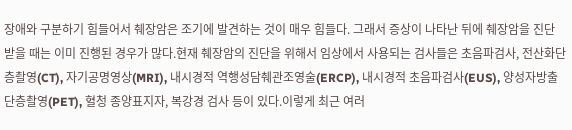장애와 구분하기 힘들어서 췌장암은 조기에 발견하는 것이 매우 힘들다. 그래서 증상이 나타난 뒤에 췌장암을 진단 받을 때는 이미 진행된 경우가 많다.현재 췌장암의 진단을 위해서 임상에서 사용되는 검사들은 초음파검사, 전산화단층촬영(CT), 자기공명영상(MRI), 내시경적 역행성담췌관조영술(ERCP), 내시경적 초음파검사(EUS), 양성자방출단층촬영(PET), 혈청 종양표지자, 복강경 검사 등이 있다.이렇게 최근 여러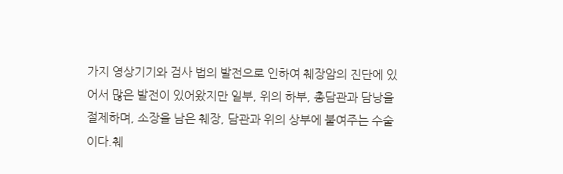가지 영상기기와 검사 법의 발전으로 인하여 췌장암의 진단에 있어서 많은 발전이 있어왔지만 일부, 위의 하부, 총담관과 담낭을 절제하며, 소장을 남은 췌장, 담관과 위의 상부에 붙여주는 수술이다.췌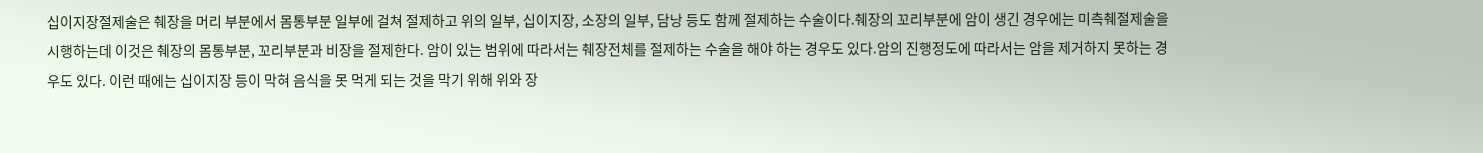십이지장절제술은 췌장을 머리 부분에서 몸통부분 일부에 걸쳐 절제하고 위의 일부, 십이지장, 소장의 일부, 담낭 등도 함께 절제하는 수술이다.췌장의 꼬리부분에 암이 생긴 경우에는 미측췌절제술을 시행하는데 이것은 췌장의 몸통부분, 꼬리부분과 비장을 절제한다. 암이 있는 범위에 따라서는 췌장전체를 절제하는 수술을 해야 하는 경우도 있다.암의 진행정도에 따라서는 암을 제거하지 못하는 경우도 있다. 이런 때에는 십이지장 등이 막혀 음식을 못 먹게 되는 것을 막기 위해 위와 장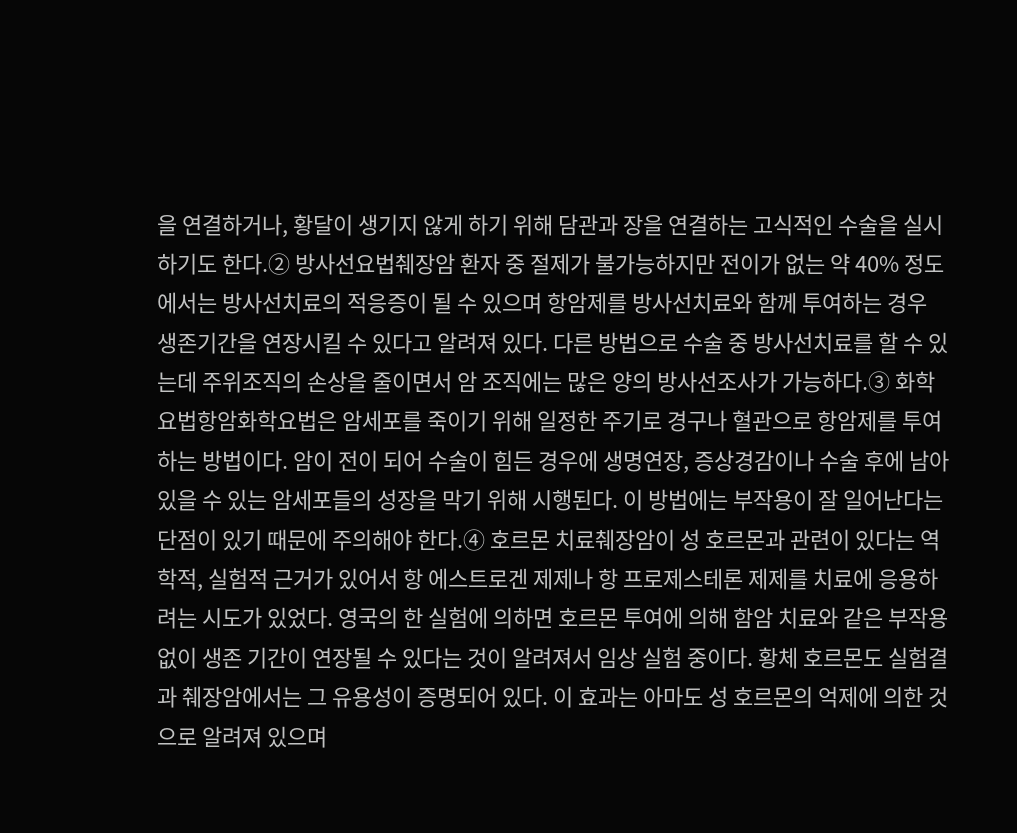을 연결하거나, 황달이 생기지 않게 하기 위해 담관과 장을 연결하는 고식적인 수술을 실시하기도 한다.② 방사선요법췌장암 환자 중 절제가 불가능하지만 전이가 없는 약 40% 정도에서는 방사선치료의 적응증이 될 수 있으며 항암제를 방사선치료와 함께 투여하는 경우 생존기간을 연장시킬 수 있다고 알려져 있다. 다른 방법으로 수술 중 방사선치료를 할 수 있는데 주위조직의 손상을 줄이면서 암 조직에는 많은 양의 방사선조사가 가능하다.③ 화학요법항암화학요법은 암세포를 죽이기 위해 일정한 주기로 경구나 혈관으로 항암제를 투여하는 방법이다. 암이 전이 되어 수술이 힘든 경우에 생명연장, 증상경감이나 수술 후에 남아있을 수 있는 암세포들의 성장을 막기 위해 시행된다. 이 방법에는 부작용이 잘 일어난다는 단점이 있기 때문에 주의해야 한다.④ 호르몬 치료췌장암이 성 호르몬과 관련이 있다는 역학적, 실험적 근거가 있어서 항 에스트로겐 제제나 항 프로제스테론 제제를 치료에 응용하려는 시도가 있었다. 영국의 한 실험에 의하면 호르몬 투여에 의해 함암 치료와 같은 부작용없이 생존 기간이 연장될 수 있다는 것이 알려져서 임상 실험 중이다. 황체 호르몬도 실험결과 췌장암에서는 그 유용성이 증명되어 있다. 이 효과는 아마도 성 호르몬의 억제에 의한 것으로 알려져 있으며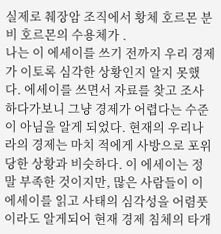실제로 췌장암 조직에서 황체 호르몬 분비 호르몬의 수용체가 .
나는 이 에세이를 쓰기 전까지 우리 경제가 이토록 심각한 상황인지 알지 못했다. 에세이를 쓰면서 자료를 찾고 조사하다가보니 그냥 경제가 어렵다는 수준이 아님을 알게 되었다. 현재의 우리나라의 경제는 마치 적에게 사방으로 포위당한 상황과 비슷하다. 이 에세이는 정말 부족한 것이지만, 많은 사람들이 이 에세이를 읽고 사태의 심각성을 어렴풋이라도 알게되어 현재 경제 침체의 타개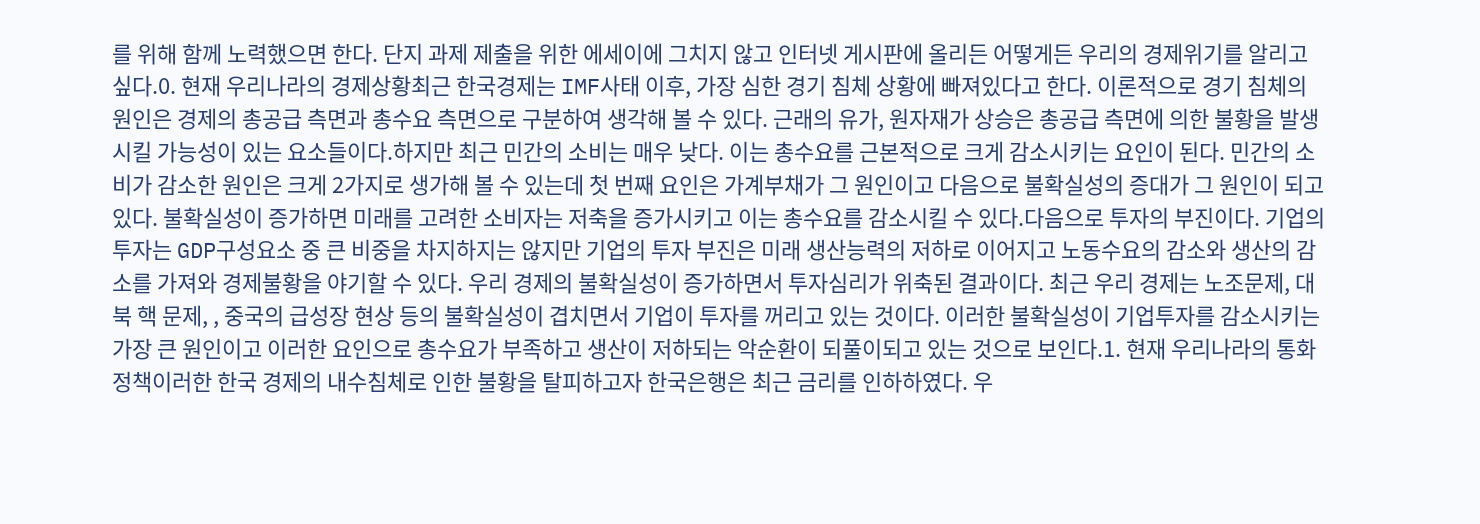를 위해 함께 노력했으면 한다. 단지 과제 제출을 위한 에세이에 그치지 않고 인터넷 게시판에 올리든 어떻게든 우리의 경제위기를 알리고 싶다.0. 현재 우리나라의 경제상황최근 한국경제는 IMF사태 이후, 가장 심한 경기 침체 상황에 빠져있다고 한다. 이론적으로 경기 침체의 원인은 경제의 총공급 측면과 총수요 측면으로 구분하여 생각해 볼 수 있다. 근래의 유가, 원자재가 상승은 총공급 측면에 의한 불황을 발생시킬 가능성이 있는 요소들이다.하지만 최근 민간의 소비는 매우 낮다. 이는 총수요를 근본적으로 크게 감소시키는 요인이 된다. 민간의 소비가 감소한 원인은 크게 2가지로 생가해 볼 수 있는데 첫 번째 요인은 가계부채가 그 원인이고 다음으로 불확실성의 증대가 그 원인이 되고 있다. 불확실성이 증가하면 미래를 고려한 소비자는 저축을 증가시키고 이는 총수요를 감소시킬 수 있다.다음으로 투자의 부진이다. 기업의 투자는 GDP구성요소 중 큰 비중을 차지하지는 않지만 기업의 투자 부진은 미래 생산능력의 저하로 이어지고 노동수요의 감소와 생산의 감소를 가져와 경제불황을 야기할 수 있다. 우리 경제의 불확실성이 증가하면서 투자심리가 위축된 결과이다. 최근 우리 경제는 노조문제, 대북 핵 문제, , 중국의 급성장 현상 등의 불확실성이 겹치면서 기업이 투자를 꺼리고 있는 것이다. 이러한 불확실성이 기업투자를 감소시키는 가장 큰 원인이고 이러한 요인으로 총수요가 부족하고 생산이 저하되는 악순환이 되풀이되고 있는 것으로 보인다.1. 현재 우리나라의 통화정책이러한 한국 경제의 내수침체로 인한 불황을 탈피하고자 한국은행은 최근 금리를 인하하였다. 우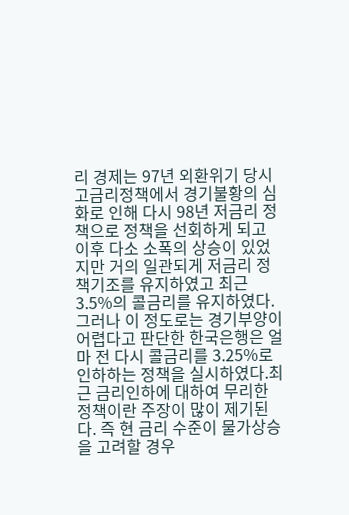리 경제는 97년 외환위기 당시 고금리정책에서 경기불황의 심화로 인해 다시 98년 저금리 정책으로 정책을 선회하게 되고 이후 다소 소폭의 상승이 있었지만 거의 일관되게 저금리 정책기조를 유지하였고 최근 3.5%의 콜금리를 유지하였다. 그러나 이 정도로는 경기부양이 어렵다고 판단한 한국은행은 얼마 전 다시 콜금리를 3.25%로 인하하는 정책을 실시하였다.최근 금리인하에 대하여 무리한 정책이란 주장이 많이 제기된다. 즉 현 금리 수준이 물가상승을 고려할 경우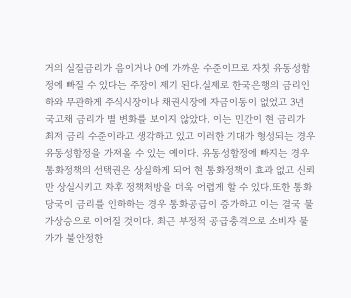거의 실질금리가 음이거나 0에 가까운 수준이므로 자칫 유동성함정에 빠질 수 있다는 주장이 제기 된다.실제로 한국은행의 금리인하와 무관하게 주식시장이나 채권시장에 자금이동이 없었고 3년 국고채 금리가 별 변화를 보이지 않았다. 이는 민간이 현 금리가 최저 금리 수준이라고 생각하고 있고 이러한 기대가 형성되는 경우 유동성함정을 가져올 수 있는 예이다. 유동성함정에 빠지는 경우 통화정책의 선택권은 상실하게 되어 현 통화정책이 효과 없고 신뢰만 상실시키고 차후 정책처방을 더욱 어렵게 할 수 있다.또한 통화당국이 금리를 인하하는 경우 통화공급이 증가하고 이는 결국 물가상승으로 이어질 것이다. 최근 부정적 공급충격으로 소비자 물가가 불안정한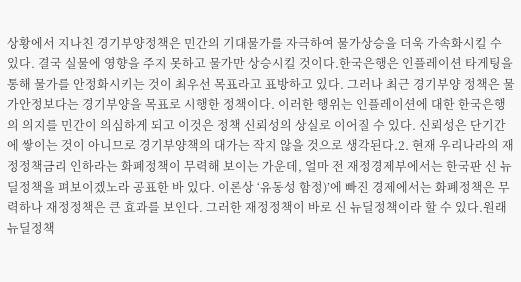상황에서 지나친 경기부양정책은 민간의 기대물가를 자극하여 물가상승을 더욱 가속화시킬 수 있다. 결국 실물에 영향을 주지 못하고 물가만 상승시킬 것이다.한국은행은 인플레이션 타게팅을 통해 물가를 안정화시키는 것이 최우선 목표라고 표방하고 있다. 그러나 최근 경기부양 정책은 물가안정보다는 경기부양을 목표로 시행한 정책이다. 이러한 행위는 인플레이션에 대한 한국은행의 의지를 민간이 의심하게 되고 이것은 정책 신뢰성의 상실로 이어질 수 있다. 신뢰성은 단기간에 쌓이는 것이 아니므로 경기부양책의 대가는 작지 않을 것으로 생각된다.2. 현재 우리나라의 재정정책금리 인하라는 화폐정책이 무력해 보이는 가운데, 얼마 전 재정경제부에서는 한국판 신 뉴딜정책을 펴보이겠노라 공표한 바 있다. 이론상 ‘유동성 함정)’에 빠진 경제에서는 화폐정책은 무력하나 재정정책은 큰 효과를 보인다. 그러한 재정정책이 바로 신 뉴딜정책이라 할 수 있다.원래 뉴딜정책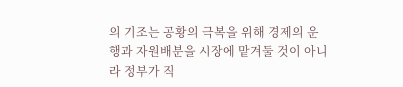의 기조는 공황의 극복을 위해 경제의 운행과 자원배분을 시장에 맡겨둘 것이 아니라 정부가 직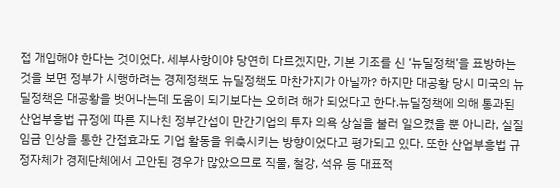접 개입해야 한다는 것이었다. 세부사항이야 당연히 다르겠지만, 기본 기조를 신 ‘뉴딜정책’을 표방하는 것을 보면 정부가 시행하려는 경제정책도 뉴딜정책도 마찬가지가 아닐까? 하지만 대공황 당시 미국의 뉴딜정책은 대공황을 벗어나는데 도움이 되기보다는 오히려 해가 되었다고 한다.뉴딜정책에 의해 통과된 산업부흥법 규정에 따른 지나친 정부간섭이 만간기업의 투자 의욕 상실을 불러 일으켰을 뿐 아니라, 실질임금 인상을 통한 간접효과도 기업 활동을 위축시키는 방향이었다고 평가되고 있다. 또한 산업부흥법 규정자체가 경제단체에서 고안된 경우가 많았으므로 직물, 철강, 석유 등 대표적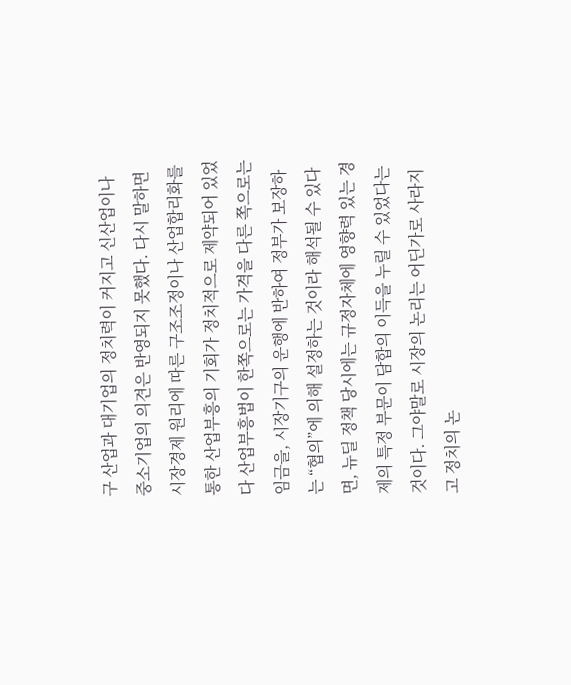구 산업과 대기업의 정치력이 커지고 신산업이나 중소기업의 의견은 반영되지 못했다. 다시 말하면 시장경제 원리에 따른 구조조정이나 산업합리화를 통한 산업부흥의 기회가 정치적으로 제약되어 있었다 산업부흥법이 한쪽으로는 가격을 다른 쪽으로는 임금을, 시장기구의 운행에 반하여 정부가 보장하는 “협의”에 의해 설정하는 것이라 해석될 수 있다면, 뉴딜 정책 당시에는 규정자체에 영향력 있는 경제의 특정 부문이 담합의 이득을 누릴 수 있었다는 것이다. 그야말로 시장의 논리는 어딘가로 사라지고 정치의 논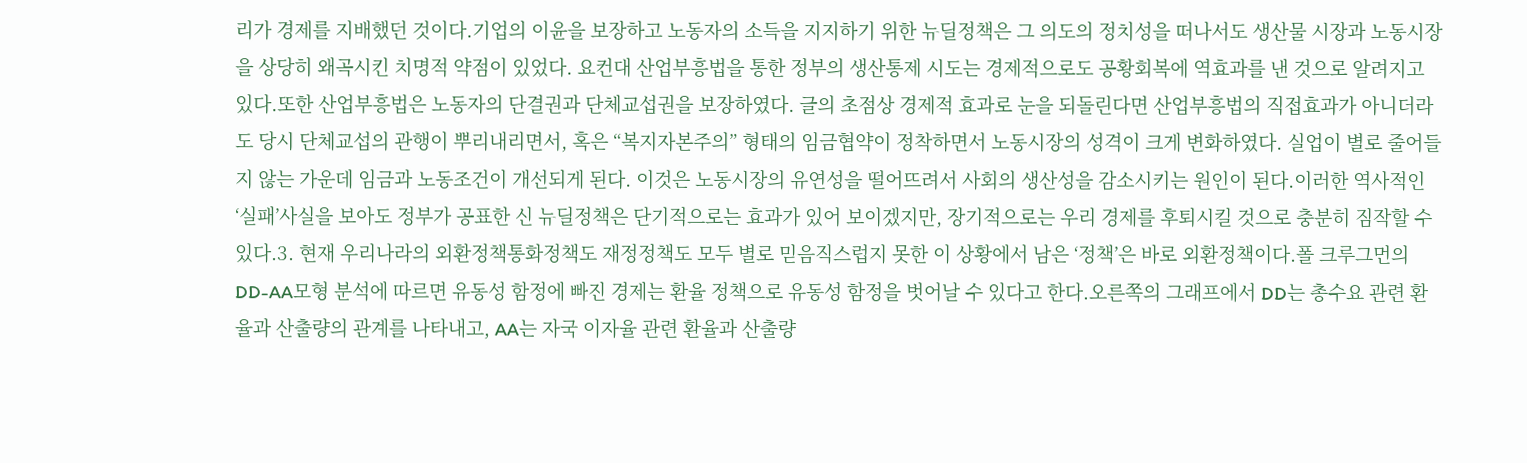리가 경제를 지배했던 것이다.기업의 이윤을 보장하고 노동자의 소득을 지지하기 위한 뉴딜정책은 그 의도의 정치성을 떠나서도 생산물 시장과 노동시장을 상당히 왜곡시킨 치명적 약점이 있었다. 요컨대 산업부흥법을 통한 정부의 생산통제 시도는 경제적으로도 공황회복에 역효과를 낸 것으로 알려지고 있다.또한 산업부흥법은 노동자의 단결권과 단체교섭권을 보장하였다. 글의 초점상 경제적 효과로 눈을 되돌린다면 산업부흥법의 직접효과가 아니더라도 당시 단체교섭의 관행이 뿌리내리면서, 혹은 “복지자본주의” 형태의 임금협약이 정착하면서 노동시장의 성격이 크게 변화하였다. 실업이 별로 줄어들지 않는 가운데 임금과 노동조건이 개선되게 된다. 이것은 노동시장의 유연성을 떨어뜨려서 사회의 생산성을 감소시키는 원인이 된다.이러한 역사적인 ‘실패’사실을 보아도 정부가 공표한 신 뉴딜정책은 단기적으로는 효과가 있어 보이겠지만, 장기적으로는 우리 경제를 후퇴시킬 것으로 충분히 짐작할 수 있다.3. 현재 우리나라의 외환정책통화정책도 재정정책도 모두 별로 믿음직스럽지 못한 이 상황에서 남은 ‘정책’은 바로 외환정책이다.폴 크루그먼의 DD-AA모형 분석에 따르면 유동성 함정에 빠진 경제는 환율 정책으로 유동성 함정을 벗어날 수 있다고 한다.오른쪽의 그래프에서 DD는 총수요 관련 환율과 산출량의 관계를 나타내고, AA는 자국 이자율 관련 환율과 산출량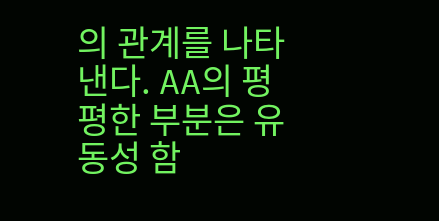의 관계를 나타낸다. AA의 평평한 부분은 유동성 함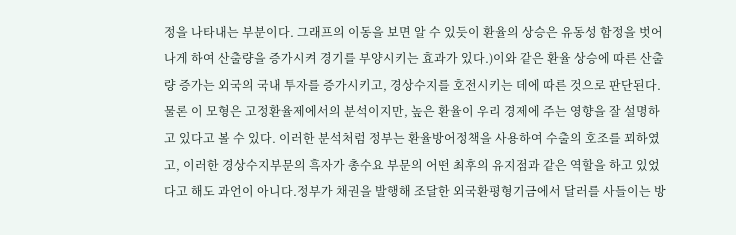정을 나타내는 부분이다. 그래프의 이동을 보면 알 수 있듯이 환율의 상승은 유동성 함정을 벗어나게 하여 산출량을 증가시켜 경기를 부양시키는 효과가 있다.)이와 같은 환율 상승에 따른 산출량 증가는 외국의 국내 투자를 증가시키고, 경상수지를 호전시키는 데에 따른 것으로 판단된다. 물론 이 모형은 고정환율제에서의 분석이지만, 높은 환율이 우리 경제에 주는 영향을 잘 설명하고 있다고 볼 수 있다. 이러한 분석처럼 정부는 환율방어정책을 사용하여 수출의 호조를 꾀하였고, 이러한 경상수지부문의 흑자가 총수요 부문의 어떤 최후의 유지점과 같은 역할을 하고 있었다고 해도 과언이 아니다.정부가 채권을 발행해 조달한 외국환평형기금에서 달러를 사들이는 방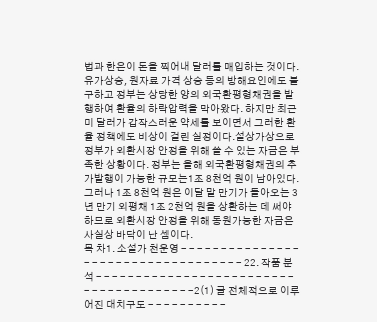법과 한은이 돈을 찍어내 달러를 매입하는 것이다.유가상승, 원자료 가격 상승 등의 방해요인에도 불구하고 정부는 상당한 양의 외국환평형채권을 발행하여 환율의 하락압력을 막아왔다. 하지만 최근 미 달러가 갑작스러운 약세를 보이면서 그러한 환율 정책에도 비상이 걸린 실정이다.설상가상으로 정부가 외환시장 안정을 위해 쓸 수 있는 자금은 부족한 상황이다. 정부는 올해 외국환평형채권의 추가발행이 가능한 규모는1조 8천억 원이 남아있다. 그러나 1조 8천억 원은 이달 말 만기가 돌아오는 3년 만기 외평채 1조 2천억 원을 상환하는 데 써야 하므로 외환시장 안정을 위해 동원가능한 자금은 사실상 바닥이 난 셈이다.
목 차1. 소설가 천운영 - - - - - - - - - - - - - - - - - - - - - - - - - - - - - - - - - - - 22. 작품 분석 - - - - - - - - - - - - - - - - - - - - - - - - - - - - - - - - - - - - - - -2(1) 글 전체적으로 이루어진 대치구도 - - - - - - - - - -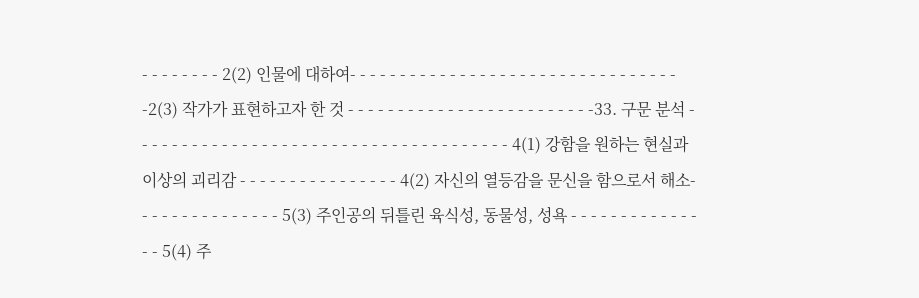- - - - - - - - 2(2) 인물에 대하여- - - - - - - - - - - - - - - - - - - - - - - - - - - - - - - - - -2(3) 작가가 표현하고자 한 것 - - - - - - - - - - - - - - - - - - - - - - - - -33. 구문 분석 - - - - - - - - - - - - - - - - - - - - - - - - - - - - - - - - - - - - - - 4(1) 강함을 원하는 현실과 이상의 괴리감 - - - - - - - - - - - - - - - - 4(2) 자신의 열등감을 문신을 함으로서 해소- - - - - - - - - - - - - - - 5(3) 주인공의 뒤틀린 육식성, 동물성, 성욕 - - - - - - - - - - - - - - - 5(4) 주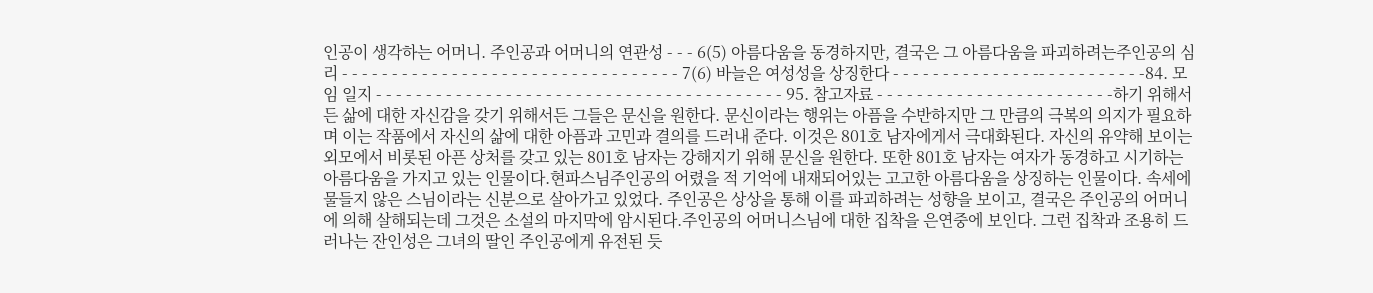인공이 생각하는 어머니. 주인공과 어머니의 연관성 - - - 6(5) 아름다움을 동경하지만, 결국은 그 아름다움을 파괴하려는주인공의 심리 - - - - - - - - - - - - - - - - - - - - - - - - - - - - - - - - - - 7(6) 바늘은 여성성을 상징한다 - - - - - - - - - - - - - - -- - - - - - - - - - -84. 모임 일지 - - - - - - - - - - - - - - - - - - - - - - - - - - - - - - - - - - - - - - - - - 95. 참고자료 - - - - - - - - - - - - - - - - - - - - - - - -하기 위해서든 삶에 대한 자신감을 갖기 위해서든 그들은 문신을 원한다. 문신이라는 행위는 아픔을 수반하지만 그 만큼의 극복의 의지가 필요하며 이는 작품에서 자신의 삶에 대한 아픔과 고민과 결의를 드러내 준다. 이것은 801호 남자에게서 극대화된다. 자신의 유약해 보이는 외모에서 비롯된 아픈 상처를 갖고 있는 801호 남자는 강해지기 위해 문신을 원한다. 또한 801호 남자는 여자가 동경하고 시기하는 아름다움을 가지고 있는 인물이다.현파스님주인공의 어렸을 적 기억에 내재되어있는 고고한 아름다움을 상징하는 인물이다. 속세에 물들지 않은 스님이라는 신분으로 살아가고 있었다. 주인공은 상상을 통해 이를 파괴하려는 성향을 보이고, 결국은 주인공의 어머니에 의해 살해되는데 그것은 소설의 마지막에 암시된다.주인공의 어머니스님에 대한 집착을 은연중에 보인다. 그런 집착과 조용히 드러나는 잔인성은 그녀의 딸인 주인공에게 유전된 듯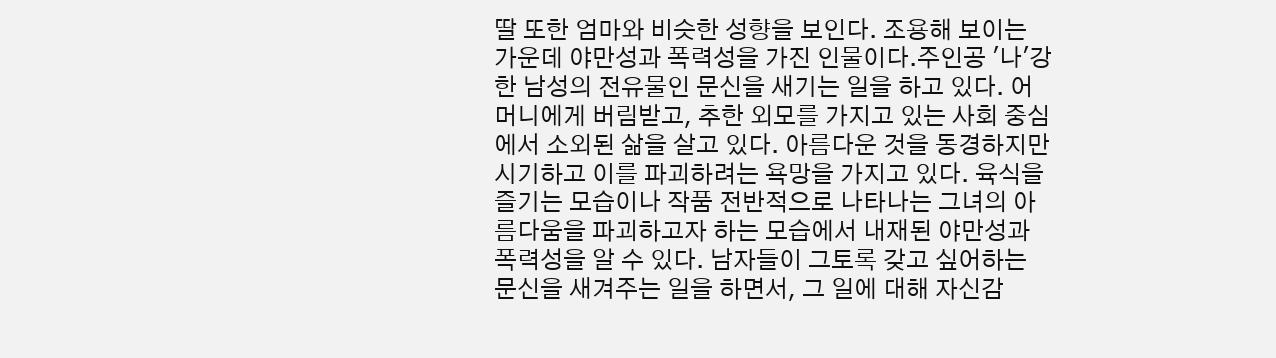딸 또한 엄마와 비슷한 성향을 보인다. 조용해 보이는 가운데 야만성과 폭력성을 가진 인물이다.주인공 '나'강한 남성의 전유물인 문신을 새기는 일을 하고 있다. 어머니에게 버림받고, 추한 외모를 가지고 있는 사회 중심에서 소외된 삶을 살고 있다. 아름다운 것을 동경하지만 시기하고 이를 파괴하려는 욕망을 가지고 있다. 육식을 즐기는 모습이나 작품 전반적으로 나타나는 그녀의 아름다움을 파괴하고자 하는 모습에서 내재된 야만성과 폭력성을 알 수 있다. 남자들이 그토록 갖고 싶어하는 문신을 새겨주는 일을 하면서, 그 일에 대해 자신감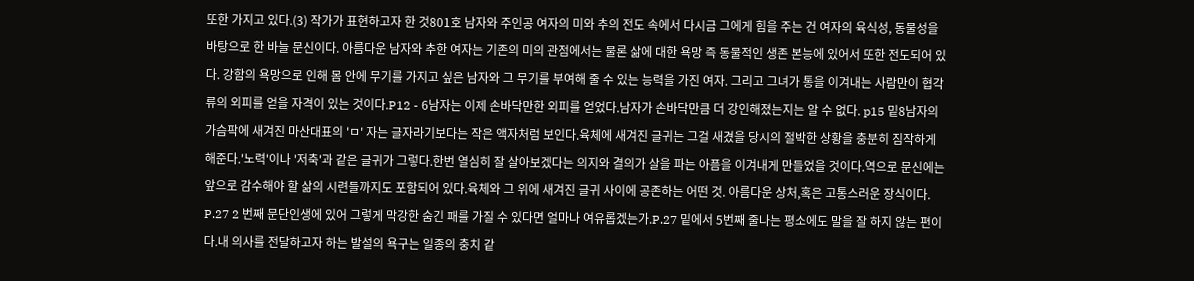또한 가지고 있다.(3) 작가가 표현하고자 한 것801호 남자와 주인공 여자의 미와 추의 전도 속에서 다시금 그에게 힘을 주는 건 여자의 육식성, 동물성을 바탕으로 한 바늘 문신이다. 아름다운 남자와 추한 여자는 기존의 미의 관점에서는 물론 삶에 대한 욕망 즉 동물적인 생존 본능에 있어서 또한 전도되어 있다. 강함의 욕망으로 인해 몸 안에 무기를 가지고 싶은 남자와 그 무기를 부여해 줄 수 있는 능력을 가진 여자. 그리고 그녀가 통을 이겨내는 사람만이 협각류의 외피를 얻을 자격이 있는 것이다.P12 - 6남자는 이제 손바닥만한 외피를 얻었다.남자가 손바닥만큼 더 강인해졌는지는 알 수 없다. p15 밑8남자의 가슴팍에 새겨진 마산대표의 'ㅁ' 자는 글자라기보다는 작은 액자처럼 보인다.육체에 새겨진 글귀는 그걸 새겼을 당시의 절박한 상황을 충분히 짐작하게 해준다.'노력'이나 '저축'과 같은 글귀가 그렇다.한번 열심히 잘 살아보겠다는 의지와 결의가 살을 파는 아픔을 이겨내게 만들었을 것이다.역으로 문신에는 앞으로 감수해야 할 삶의 시련들까지도 포함되어 있다.육체와 그 위에 새겨진 글귀 사이에 공존하는 어떤 것. 아름다운 상처,혹은 고통스러운 장식이다. P.27 2 번째 문단인생에 있어 그렇게 막강한 숨긴 패를 가질 수 있다면 얼마나 여유롭겠는가.P.27 밑에서 5번째 줄나는 평소에도 말을 잘 하지 않는 편이다.내 의사를 전달하고자 하는 발설의 욕구는 일종의 충치 같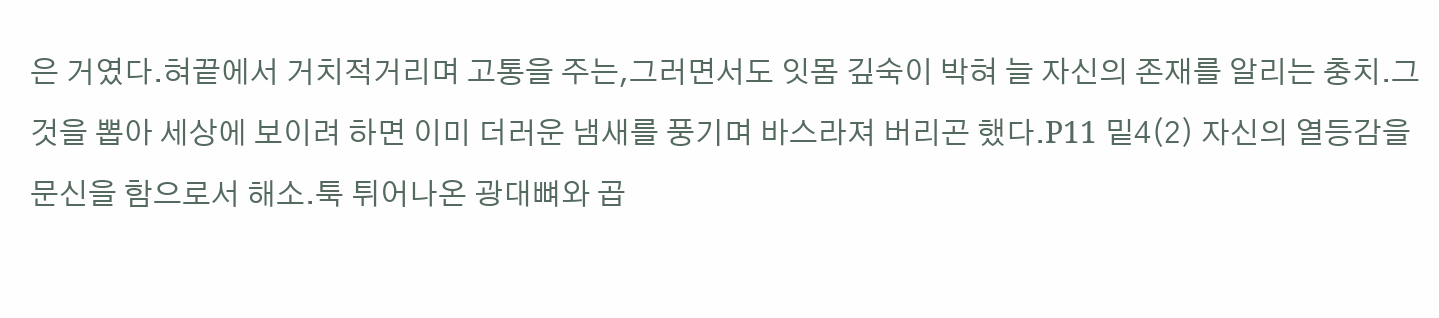은 거였다.혀끝에서 거치적거리며 고통을 주는,그러면서도 잇몸 깊숙이 박혀 늘 자신의 존재를 알리는 충치.그것을 뽑아 세상에 보이려 하면 이미 더러운 냄새를 풍기며 바스라져 버리곤 했다.P11 밑4(2) 자신의 열등감을 문신을 함으로서 해소.툭 튀어나온 광대뼈와 곱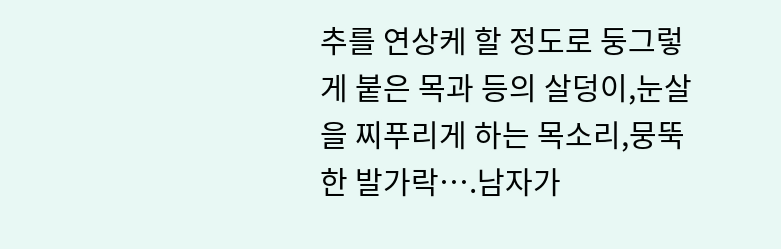추를 연상케 할 정도로 둥그렇게 붙은 목과 등의 살덩이,눈살을 찌푸리게 하는 목소리,뭉뚝한 발가락….남자가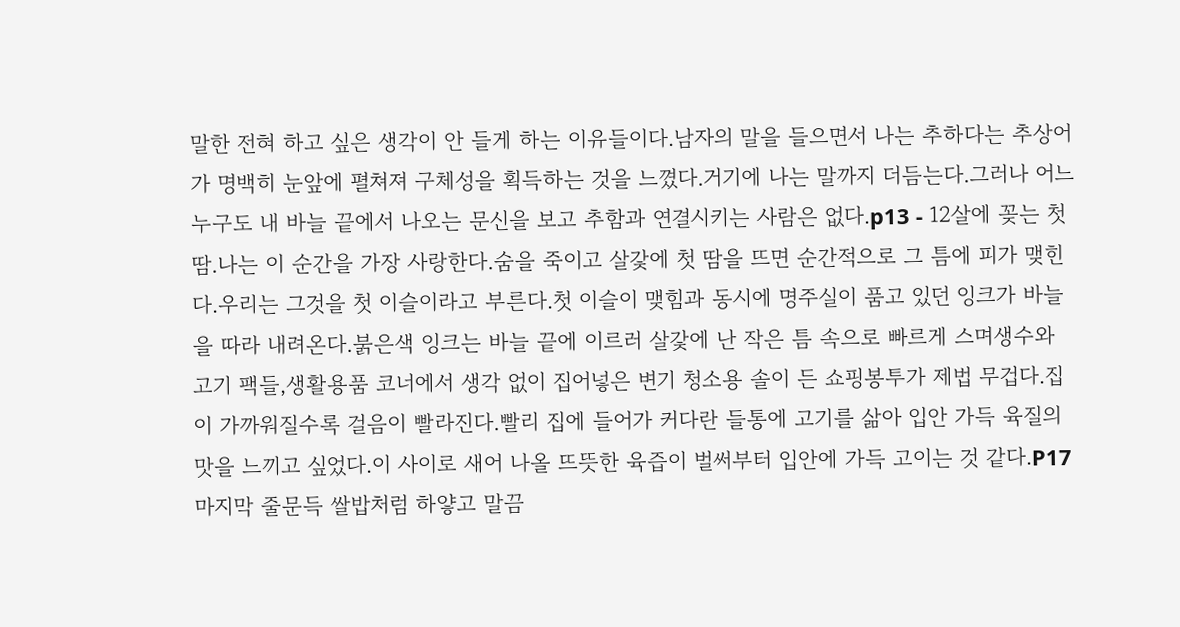말한 전혀 하고 싶은 생각이 안 들게 하는 이유들이다.남자의 말을 들으면서 나는 추하다는 추상어가 명백히 눈앞에 펼쳐져 구체성을 획득하는 것을 느꼈다.거기에 나는 말까지 더듬는다.그러나 어느 누구도 내 바늘 끝에서 나오는 문신을 보고 추함과 연결시키는 사람은 없다.p13 - 12살에 꽂는 첫 땀.나는 이 순간을 가장 사랑한다.숨을 죽이고 살갗에 첫 땀을 뜨면 순간적으로 그 틈에 피가 맺힌다.우리는 그것을 첫 이슬이라고 부른다.첫 이슬이 맺힘과 동시에 명주실이 품고 있던 잉크가 바늘을 따라 내려온다.붉은색 잉크는 바늘 끝에 이르러 살갗에 난 작은 틈 속으로 빠르게 스며생수와 고기 팩들,생활용품 코너에서 생각 없이 집어넣은 변기 청소용 솔이 든 쇼핑봉투가 제법 무겁다.집이 가까워질수록 걸음이 빨라진다.빨리 집에 들어가 커다란 들통에 고기를 삶아 입안 가득 육질의 맛을 느끼고 싶었다.이 사이로 새어 나올 뜨뜻한 육즙이 벌써부터 입안에 가득 고이는 것 같다.P17 마지막 줄문득 쌀밥처럼 하얗고 말끔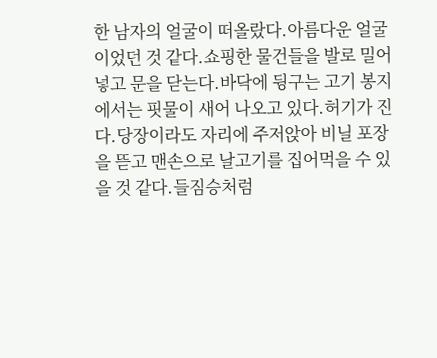한 남자의 얼굴이 떠올랐다.아름다운 얼굴이었던 것 같다.쇼핑한 물건들을 발로 밀어 넣고 문을 닫는다.바닥에 뒹구는 고기 봉지에서는 핏물이 새어 나오고 있다.허기가 진다.당장이라도 자리에 주저앉아 비닐 포장을 뜯고 맨손으로 날고기를 집어먹을 수 있을 것 같다.들짐승처럼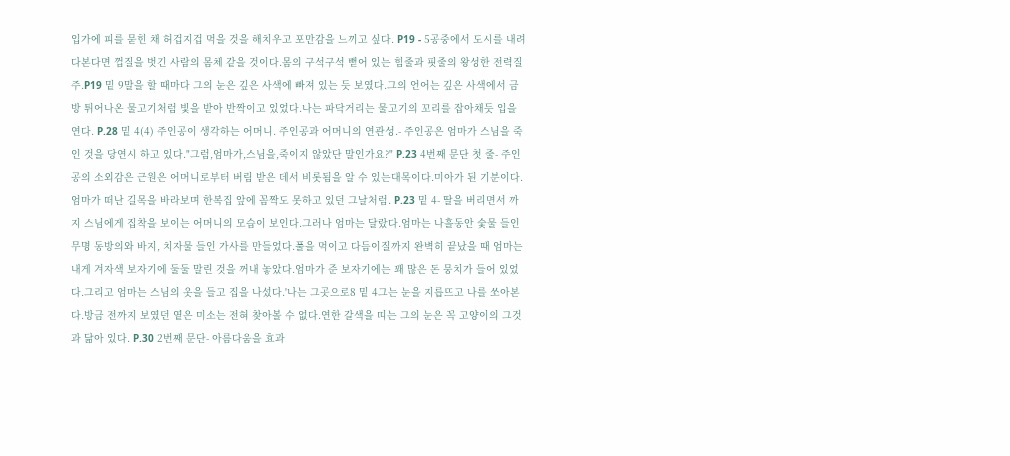입가에 피를 묻힌 채 허겁지겁 먹을 것을 해치우고 포만감을 느끼고 싶다. P19 - 5공중에서 도시를 내려다본다면 껍질을 벗긴 사람의 몸체 같을 것이다.몸의 구석구석 뻗어 있는 힘줄과 핏줄의 왕성한 전력질주.P19 밑 9말을 할 때마다 그의 눈은 깊은 사색에 빠져 있는 듯 보였다.그의 언어는 깊은 사색에서 금방 튀어나온 물고기처럼 빛을 받아 반짝이고 있었다.나는 파닥거리는 물고기의 꼬리를 잡아채듯 입을 연다. P.28 밑 4(4) 주인공이 생각하는 어머니. 주인공과 어머니의 연관성.- 주인공은 엄마가 스님을 죽인 것을 당연시 하고 있다."그럼,엄마가,스님을,죽이지 않았단 말인가요?" P.23 4번째 문단 첫 줄- 주인공의 소외감은 근원은 어머니로부터 버림 받은 데서 비롯됨을 알 수 있는대목이다.미아가 된 기분이다.엄마가 떠난 길목을 바라보며 한복집 앞에 꼼짝도 못하고 있던 그날처럼. P.23 밑 4- 딸을 버리면서 까지 스님에게 집착을 보이는 어머니의 모습이 보인다.그러나 엄마는 달랐다.엄마는 나흘동안 숯물 들인 무명 동방의와 바지, 치자물 들인 가사를 만들었다.풀을 먹이고 다듬이질까지 완벽히 끝났을 때 엄마는 내게 겨자색 보자기에 둘둘 말린 것을 꺼내 놓았다.엄마가 준 보자기에는 꽤 많은 돈 뭉치가 들어 있었다.그리고 엄마는 스님의 옷을 들고 집을 나섰다.'나는 그곳으로8 밑 4그는 눈을 지릅뜨고 나를 쏘아본다.방금 전까지 보였던 옅은 미소는 전혀 찾아볼 수 없다.연한 갈색을 띠는 그의 눈은 꼭 고양이의 그것과 닮아 있다. P.30 2번째 문단- 아름다움을 효과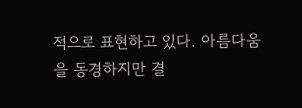적으로 표현하고 있다. 아름다움을 동경하지만 결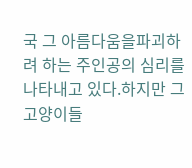국 그 아름다움을파괴하려 하는 주인공의 심리를 나타내고 있다.하지만 그 고양이들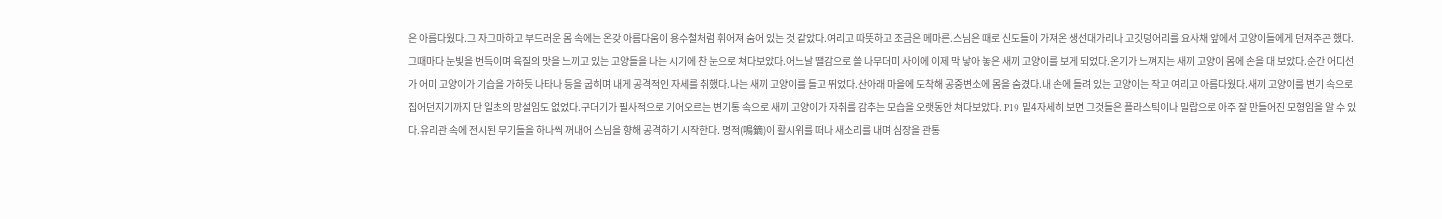은 아름다웠다.그 자그마하고 부드러운 몸 속에는 온갖 아름다움이 용수철처럼 휘어져 숨어 있는 것 같았다.여리고 따뜻하고 조금은 메마른.스님은 때로 신도들이 가져온 생선대가리나 고깃덩어리를 요사채 앞에서 고양이들에게 던져주곤 했다.그때마다 눈빛을 번득이며 육질의 맛을 느끼고 있는 고양들을 나는 시기에 찬 눈으로 쳐다보았다.어느날 땔감으로 쓸 나무더미 사이에 이제 막 낳아 놓은 새끼 고양이를 보게 되었다.온기가 느껴지는 새끼 고양이 몸에 손을 대 보았다.순간 어디선가 어미 고양이가 기습을 가하듯 나타나 등을 굽히며 내게 공격적인 자세를 취했다.나는 새끼 고양이를 들고 뛰었다.산아래 마을에 도착해 공중변소에 몸을 숨겼다.내 손에 들려 있는 고양이는 작고 여리고 아름다웠다.새끼 고양이를 변기 속으로 집어던지기까지 단 일초의 망설임도 없었다.구더기가 필사적으로 기어오르는 변기통 속으로 새끼 고양이가 자취를 감추는 모습을 오랫동안 쳐다보았다. P19 밑4자세히 보면 그것들은 플라스틱이나 밀랍으로 아주 잘 만들어진 모형임을 알 수 있다.유리관 속에 전시된 무기들을 하나씩 꺼내어 스님을 향해 공격하기 시작한다. 명적(鳴鏑)이 활시위를 떠나 새소리를 내며 심장을 관통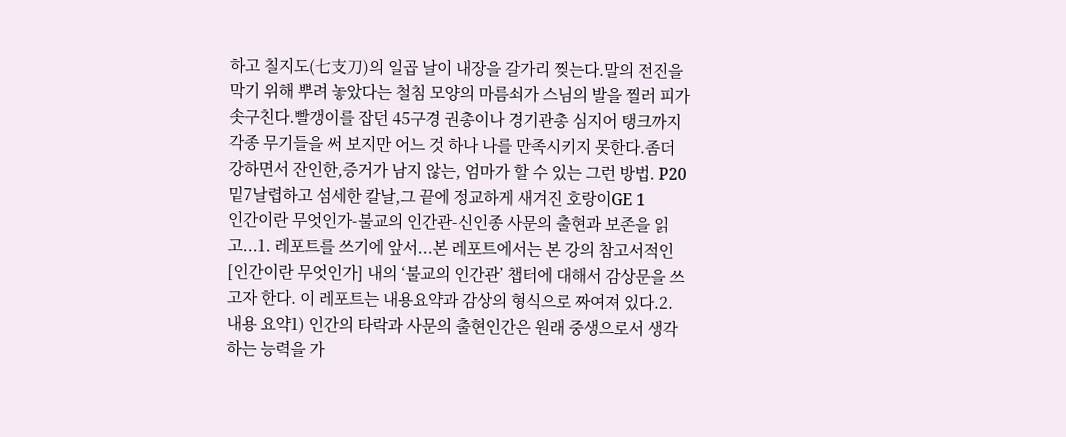하고 칠지도(七支刀)의 일곱 날이 내장을 갈가리 찢는다.말의 전진을 막기 위해 뿌려 놓았다는 철침 모양의 마름쇠가 스님의 발을 찔러 피가 솟구친다.빨갱이를 잡던 45구경 권총이나 경기관총 심지어 탱크까지 각종 무기들을 써 보지만 어느 것 하나 나를 만족시키지 못한다.좀더 강하면서 잔인한,증거가 남지 않는, 엄마가 할 수 있는 그런 방법. P20 밑7날렵하고 섬세한 칼날,그 끝에 정교하게 새겨진 호랑이GE 1
인간이란 무엇인가-불교의 인간관-신인종 사문의 출현과 보존을 읽고...1. 레포트를 쓰기에 앞서...본 레포트에서는 본 강의 참고서적인 [인간이란 무엇인가] 내의 ‘불교의 인간관’ 챕터에 대해서 감상문을 쓰고자 한다. 이 레포트는 내용요약과 감상의 형식으로 짜여져 있다.2. 내용 요약1) 인간의 타락과 사문의 출현인간은 원래 중생으로서 생각하는 능력을 가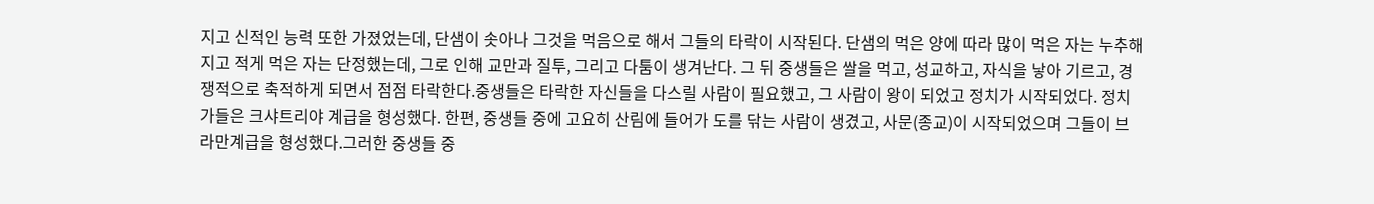지고 신적인 능력 또한 가졌었는데, 단샘이 솟아나 그것을 먹음으로 해서 그들의 타락이 시작된다. 단샘의 먹은 양에 따라 많이 먹은 자는 누추해지고 적게 먹은 자는 단정했는데, 그로 인해 교만과 질투, 그리고 다툼이 생겨난다. 그 뒤 중생들은 쌀을 먹고, 성교하고, 자식을 낳아 기르고, 경쟁적으로 축적하게 되면서 점점 타락한다.중생들은 타락한 자신들을 다스릴 사람이 필요했고, 그 사람이 왕이 되었고 정치가 시작되었다. 정치가들은 크샤트리야 계급을 형성했다. 한편, 중생들 중에 고요히 산림에 들어가 도를 닦는 사람이 생겼고, 사문(종교)이 시작되었으며 그들이 브라만계급을 형성했다.그러한 중생들 중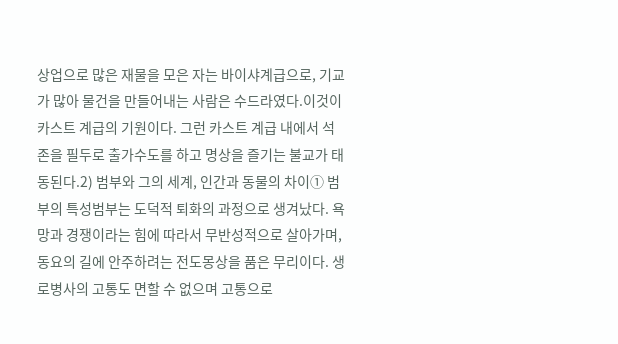상업으로 많은 재물을 모은 자는 바이샤계급으로, 기교가 많아 물건을 만들어내는 사람은 수드라였다.이것이 카스트 계급의 기원이다. 그런 카스트 계급 내에서 석존을 필두로 출가수도를 하고 명상을 즐기는 불교가 태동된다.2) 범부와 그의 세계, 인간과 동물의 차이① 범부의 특성범부는 도덕적 퇴화의 과정으로 생겨났다. 욕망과 경쟁이라는 힘에 따라서 무반성적으로 살아가며, 동요의 길에 안주하려는 전도몽상을 품은 무리이다. 생로병사의 고통도 면할 수 없으며 고통으로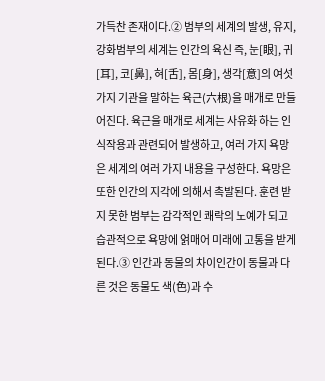가득찬 존재이다.② 범부의 세계의 발생, 유지, 강화범부의 세계는 인간의 육신 즉, 눈[眼], 귀[耳], 코[鼻], 혀[舌], 몸[身], 생각[意]의 여섯가지 기관을 말하는 육근(六根)을 매개로 만들어진다. 육근을 매개로 세계는 사유화 하는 인식작용과 관련되어 발생하고, 여러 가지 욕망은 세계의 여러 가지 내용을 구성한다. 욕망은 또한 인간의 지각에 의해서 촉발된다. 훈련 받지 못한 범부는 감각적인 쾌락의 노예가 되고 습관적으로 욕망에 얽매어 미래에 고통을 받게 된다.③ 인간과 동물의 차이인간이 동물과 다른 것은 동물도 색(色)과 수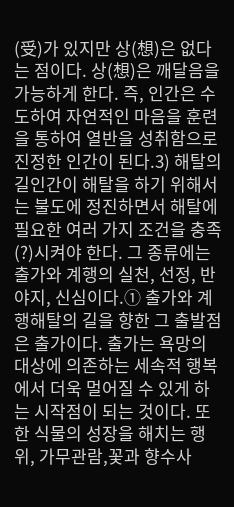(受)가 있지만 상(想)은 없다는 점이다. 상(想)은 깨달음을 가능하게 한다. 즉, 인간은 수도하여 자연적인 마음을 훈련을 통하여 열반을 성취함으로 진정한 인간이 된다.3) 해탈의 길인간이 해탈을 하기 위해서는 불도에 정진하면서 해탈에 필요한 여러 가지 조건을 충족(?)시켜야 한다. 그 종류에는 출가와 계행의 실천, 선정, 반야지, 신심이다.① 출가와 계행해탈의 길을 향한 그 출발점은 출가이다. 출가는 욕망의 대상에 의존하는 세속적 행복에서 더욱 멀어질 수 있게 하는 시작점이 되는 것이다. 또한 식물의 성장을 해치는 행위, 가무관람,꽃과 향수사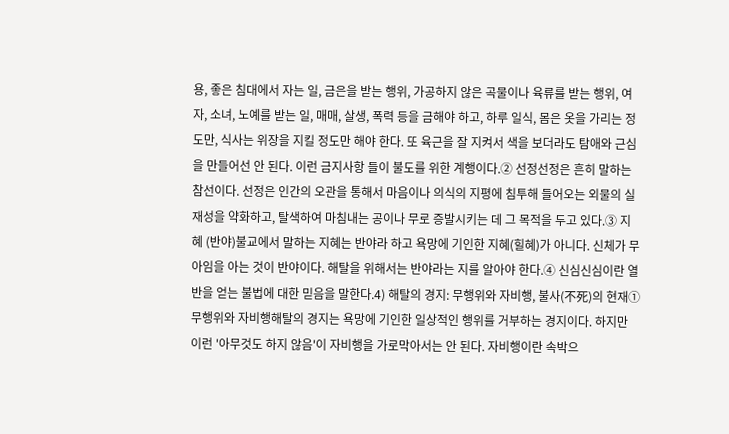용, 좋은 침대에서 자는 일, 금은을 받는 행위, 가공하지 않은 곡물이나 육류를 받는 행위, 여자, 소녀, 노예를 받는 일, 매매, 살생, 폭력 등을 금해야 하고, 하루 일식, 몸은 옷을 가리는 정도만, 식사는 위장을 지킬 정도만 해야 한다. 또 육근을 잘 지켜서 색을 보더라도 탐애와 근심을 만들어선 안 된다. 이런 금지사항 들이 불도를 위한 계행이다.② 선정선정은 흔히 말하는 참선이다. 선정은 인간의 오관을 통해서 마음이나 의식의 지평에 침투해 들어오는 외물의 실재성을 약화하고, 탈색하여 마침내는 공이나 무로 증발시키는 데 그 목적을 두고 있다.③ 지혜 (반야)불교에서 말하는 지혜는 반야라 하고 욕망에 기인한 지혜(힐혜)가 아니다. 신체가 무아임을 아는 것이 반야이다. 해탈을 위해서는 반야라는 지를 알아야 한다.④ 신심신심이란 열반을 얻는 불법에 대한 믿음을 말한다.4) 해탈의 경지: 무행위와 자비행, 불사(不死)의 현재① 무행위와 자비행해탈의 경지는 욕망에 기인한 일상적인 행위를 거부하는 경지이다. 하지만 이런 '아무것도 하지 않음'이 자비행을 가로막아서는 안 된다. 자비행이란 속박으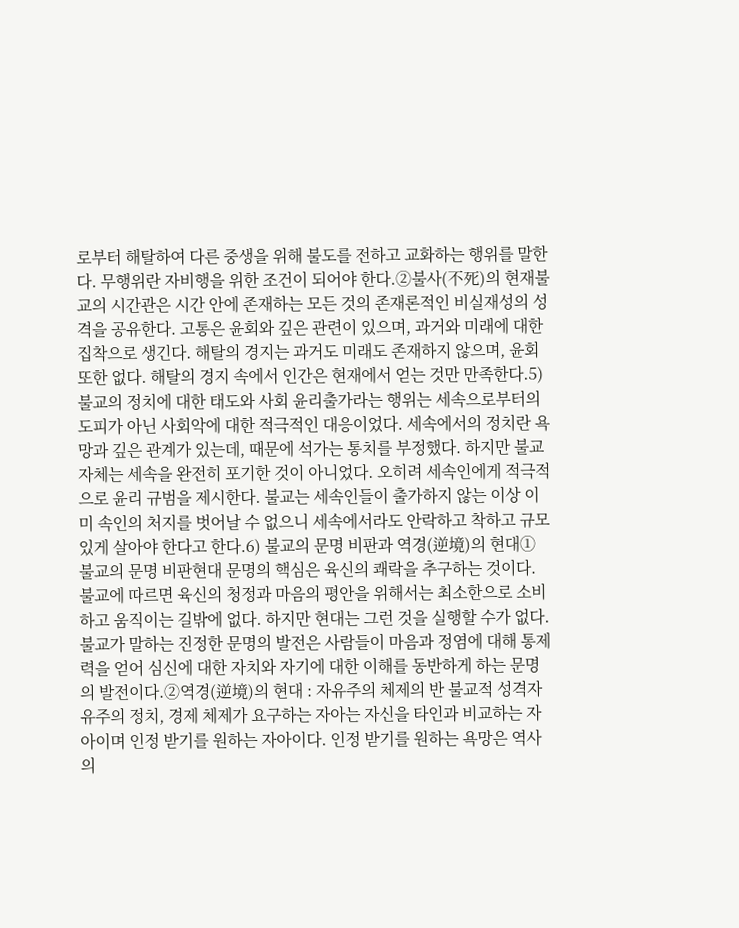로부터 해탈하여 다른 중생을 위해 불도를 전하고 교화하는 행위를 말한다. 무행위란 자비행을 위한 조건이 되어야 한다.②불사(不死)의 현재불교의 시간관은 시간 안에 존재하는 모든 것의 존재론적인 비실재성의 성격을 공유한다. 고통은 윤회와 깊은 관련이 있으며, 과거와 미래에 대한 집착으로 생긴다. 해탈의 경지는 과거도 미래도 존재하지 않으며, 윤회 또한 없다. 해탈의 경지 속에서 인간은 현재에서 얻는 것만 만족한다.5) 불교의 정치에 대한 태도와 사회 윤리출가라는 행위는 세속으로부터의 도피가 아닌 사회악에 대한 적극적인 대응이었다. 세속에서의 정치란 욕망과 깊은 관계가 있는데, 때문에 석가는 통치를 부정했다. 하지만 불교자체는 세속을 완전히 포기한 것이 아니었다. 오히려 세속인에게 적극적으로 윤리 규범을 제시한다. 불교는 세속인들이 출가하지 않는 이상 이미 속인의 처지를 벗어날 수 없으니 세속에서라도 안락하고 착하고 규모있게 살아야 한다고 한다.6) 불교의 문명 비판과 역경(逆境)의 현대① 불교의 문명 비판현대 문명의 핵심은 육신의 쾌락을 추구하는 것이다. 불교에 따르면 육신의 청정과 마음의 평안을 위해서는 최소한으로 소비하고 움직이는 길밖에 없다. 하지만 현대는 그런 것을 실행할 수가 없다. 불교가 말하는 진정한 문명의 발전은 사람들이 마음과 정염에 대해 통제력을 얻어 심신에 대한 자치와 자기에 대한 이해를 동반하게 하는 문명의 발전이다.②역경(逆境)의 현대 : 자유주의 체제의 반 불교적 성격자유주의 정치, 경제 체제가 요구하는 자아는 자신을 타인과 비교하는 자아이며 인정 받기를 원하는 자아이다. 인정 받기를 원하는 욕망은 역사의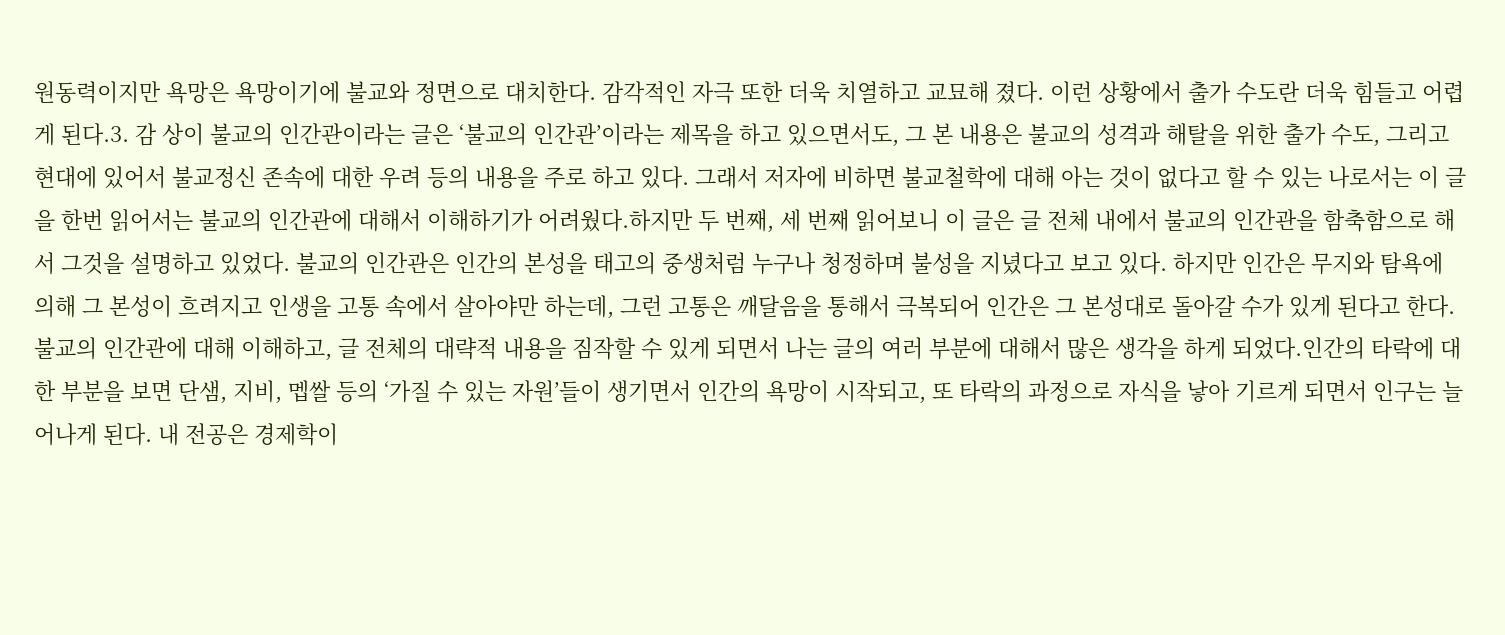원동력이지만 욕망은 욕망이기에 불교와 정면으로 대치한다. 감각적인 자극 또한 더욱 치열하고 교묘해 졌다. 이런 상황에서 출가 수도란 더욱 힘들고 어렵게 된다.3. 감 상이 불교의 인간관이라는 글은 ‘불교의 인간관’이라는 제목을 하고 있으면서도, 그 본 내용은 불교의 성격과 해탈을 위한 출가 수도, 그리고 현대에 있어서 불교정신 존속에 대한 우려 등의 내용을 주로 하고 있다. 그래서 저자에 비하면 불교철학에 대해 아는 것이 없다고 할 수 있는 나로서는 이 글을 한번 읽어서는 불교의 인간관에 대해서 이해하기가 어려웠다.하지만 두 번째, 세 번째 읽어보니 이 글은 글 전체 내에서 불교의 인간관을 함축함으로 해서 그것을 설명하고 있었다. 불교의 인간관은 인간의 본성을 태고의 중생처럼 누구나 청정하며 불성을 지녔다고 보고 있다. 하지만 인간은 무지와 탐욕에 의해 그 본성이 흐려지고 인생을 고통 속에서 살아야만 하는데, 그런 고통은 깨달음을 통해서 극복되어 인간은 그 본성대로 돌아갈 수가 있게 된다고 한다.불교의 인간관에 대해 이해하고, 글 전체의 대략적 내용을 짐작할 수 있게 되면서 나는 글의 여러 부분에 대해서 많은 생각을 하게 되었다.인간의 타락에 대한 부분을 보면 단샘, 지비, 멥쌀 등의 ‘가질 수 있는 자원’들이 생기면서 인간의 욕망이 시작되고, 또 타락의 과정으로 자식을 낳아 기르게 되면서 인구는 늘어나게 된다. 내 전공은 경제학이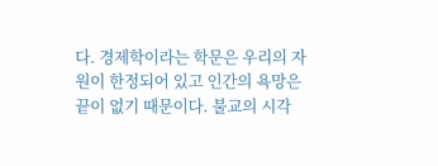다. 경제학이라는 학문은 우리의 자원이 한정되어 있고 인간의 욕망은 끝이 없기 때문이다. 불교의 시각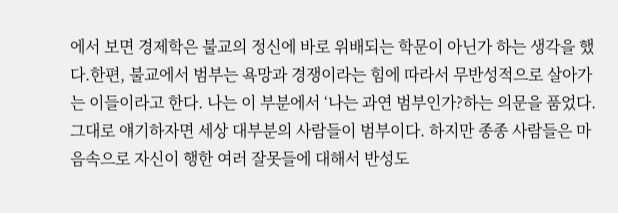에서 보면 경제학은 불교의 정신에 바로 위배되는 학문이 아닌가 하는 생각을 했다.한편, 불교에서 범부는 욕망과 경쟁이라는 힘에 따라서 무반성적으로 살아가는 이들이라고 한다. 나는 이 부분에서 ‘나는 과연 범부인가?하는 의문을 품었다. 그대로 얘기하자면 세상 대부분의 사람들이 범부이다. 하지만 종종 사람들은 마음속으로 자신이 행한 여러 잘못들에 대해서 반성도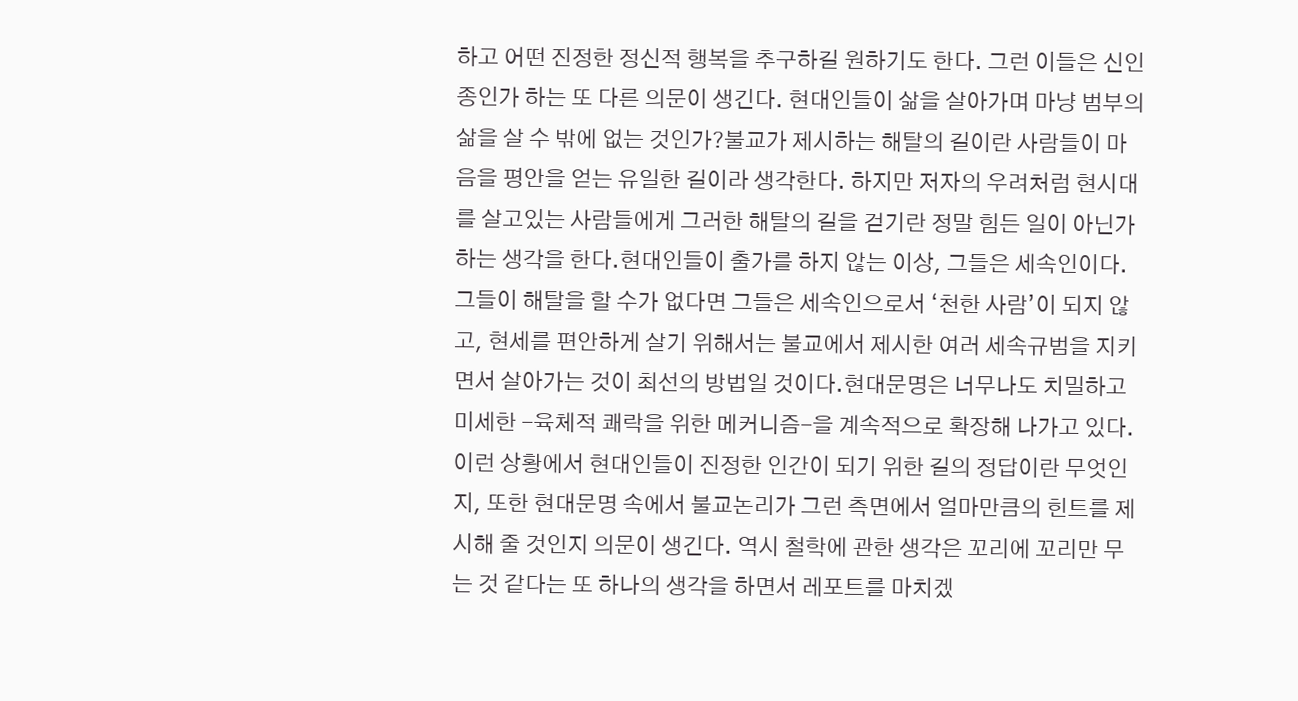하고 어떤 진정한 정신적 행복을 추구하길 원하기도 한다. 그런 이들은 신인종인가 하는 또 다른 의문이 생긴다. 현대인들이 삶을 살아가며 마냥 범부의 삶을 살 수 밖에 없는 것인가?불교가 제시하는 해탈의 길이란 사람들이 마음을 평안을 얻는 유일한 길이라 생각한다. 하지만 저자의 우려처럼 현시대를 살고있는 사람들에게 그러한 해탈의 길을 걷기란 정말 힘든 일이 아닌가 하는 생각을 한다.현대인들이 출가를 하지 않는 이상, 그들은 세속인이다. 그들이 해탈을 할 수가 없다면 그들은 세속인으로서 ‘천한 사람’이 되지 않고, 현세를 편안하게 살기 위해서는 불교에서 제시한 여러 세속규범을 지키면서 살아가는 것이 최선의 방법일 것이다.현대문명은 너무나도 치밀하고 미세한 -육체적 쾌락을 위한 메커니즘-을 계속적으로 확장해 나가고 있다. 이런 상황에서 현대인들이 진정한 인간이 되기 위한 길의 정답이란 무엇인지, 또한 현대문명 속에서 불교논리가 그런 측면에서 얼마만큼의 힌트를 제시해 줄 것인지 의문이 생긴다. 역시 철학에 관한 생각은 꼬리에 꼬리만 무는 것 같다는 또 하나의 생각을 하면서 레포트를 마치겠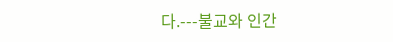다.---불교와 인간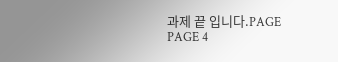과제 끝 입니다.PAGE PAGE 4